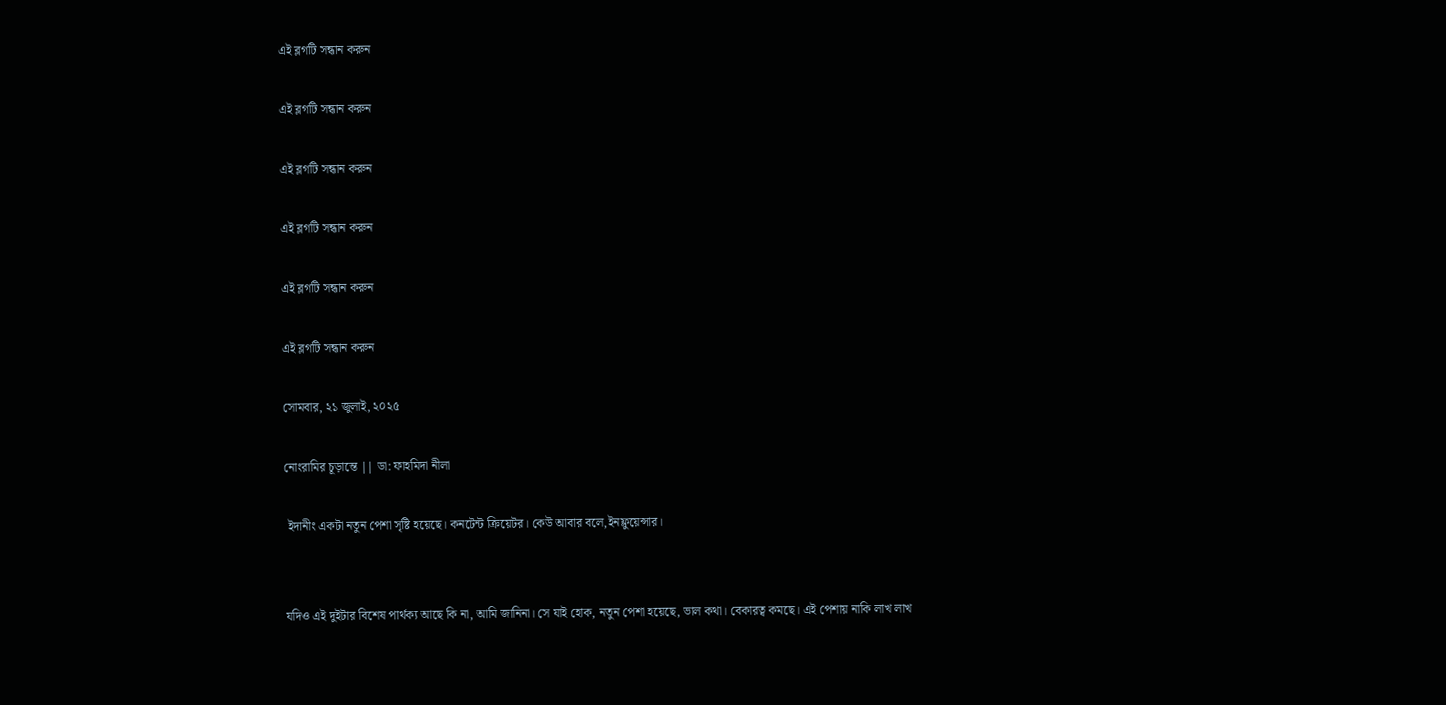এই ব্লগটি সন্ধান করুন

এই ব্লগটি সন্ধান করুন

এই ব্লগটি সন্ধান করুন

এই ব্লগটি সন্ধান করুন

এই ব্লগটি সন্ধান করুন

এই ব্লগটি সন্ধান করুন

সোমবার, ২১ জুলাই, ২০২৫

নোংরামির চূড়ান্তে || ডা: ফাহমিদা নীলা

 ইদানীং একটা নতুন পেশা সৃষ্টি হয়েছে। কনটেন্ট ক্রিয়েটর। কেউ আবার বলে,ইনফ্লুয়েন্সার।


যদিও এই দুইটার বিশেষ পার্থক্য আছে কি না, আমি জানিনা। সে যাই হোক, নতুন পেশা হয়েছে, ভাল কথা। বেকারত্ব কমছে। এই পেশায় নাকি লাখ লাখ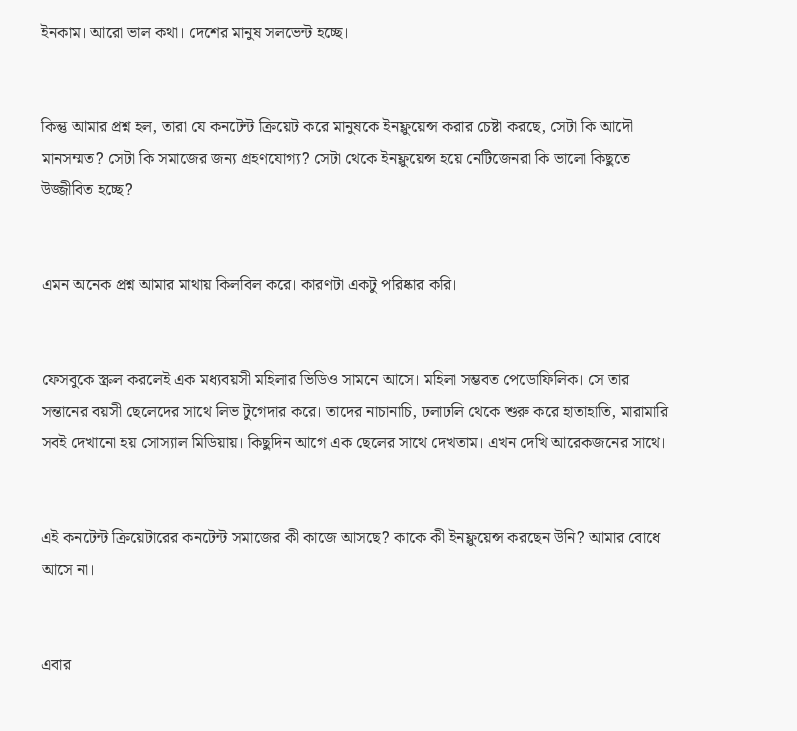ইনকাম। আরো ভাল কথা। দেশের মানুষ সলভেন্ট হচ্ছে।


কিন্তু আমার প্রশ্ন হল, তারা যে কনটেন্ট ক্রিয়েট করে মানুষকে ইনফ্লুয়েন্স করার চেষ্টা করছে, সেটা কি আদৌ মানসম্মত? সেটা কি সমাজের জন্য গ্রহণযোগ্য? সেটা থেকে ইনফ্লুয়েন্স হয়ে নেটিজেনরা কি ভালো কিছুতে উজ্জীবিত হচ্ছে?


এমন অনেক প্রশ্ন আমার মাথায় কিলবিল করে। কারণটা একটু পরিষ্কার করি।


ফেসবুকে স্ক্রল করলেই এক মধ্যবয়সী মহিলার ভিডিও সামনে আসে। মহিলা সম্ভবত পেডোফিলিক। সে তার সন্তানের বয়সী ছেলেদের সাথে লিভ টুগেদার করে। তাদের নাচানাচি, ঢলাঢলি থেকে শুরু করে হাতাহাতি, মারামারি সবই দেখানো হয় সোস্যাল মিডিয়ায়। কিছুদিন আগে এক ছেলের সাথে দেখতাম। এখন দেখি আরেকজনের সাথে।


এই কনটেন্ট ক্রিয়েটারের কনটেন্ট সমাজের কী কাজে আসছে? কাকে কী ইনফ্লুয়েন্স করছেন উনি? আমার বোধে আসে না।


এবার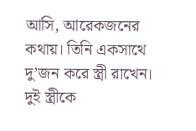আসি, আরেকজনের কথায়। তিনি একসাথে দু’জন করে স্ত্রী রাখেন। দুই স্ত্রীকে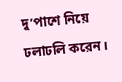দু’পাশে নিয়ে ঢলাঢলি করেন।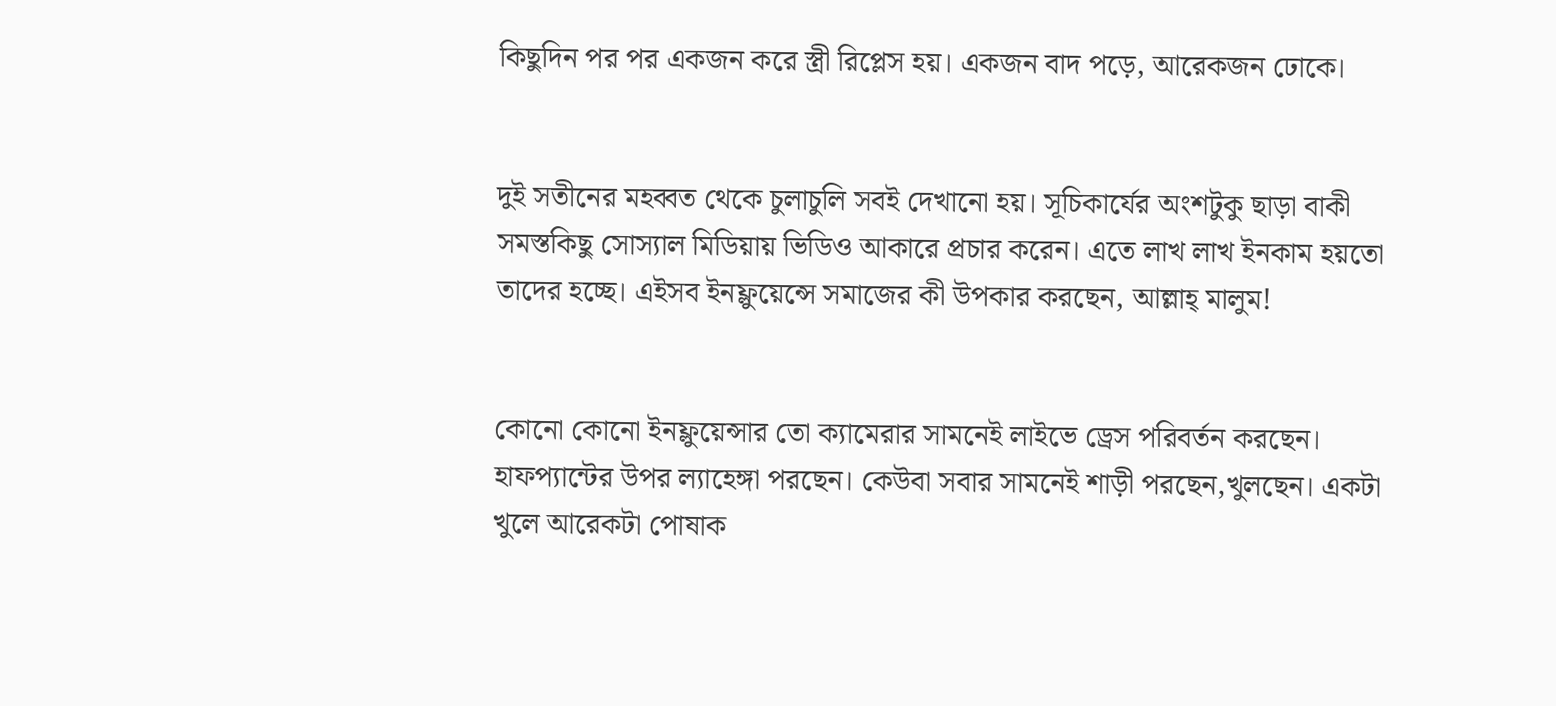কিছুদিন পর পর একজন করে স্ত্রী রিপ্লেস হয়। একজন বাদ পড়ে, আরেকজন ঢোকে।


দুই সতীনের মহব্বত থেকে চুলাচুলি সবই দেখানো হয়। সূচিকার্যের অংশটুকু ছাড়া বাকী সমস্তকিছু সোস্যাল মিডিয়ায় ভিডিও আকারে প্রচার করেন। এতে লাখ লাখ ইনকাম হয়তো তাদের হচ্ছে। এইসব ইনফ্লুয়েন্সে সমাজের কী উপকার করছেন, আল্লাহ্ মালুম!


কোনো কোনো ইনফ্লুয়েন্সার তো ক্যামেরার সামনেই লাইভে ড্রেস পরিবর্তন করছেন। হাফপ্যান্টের উপর ল্যাহেঙ্গা পরছেন। কেউবা সবার সামনেই শাড়ী পরছেন,খুলছেন। একটা খুলে আরেকটা পোষাক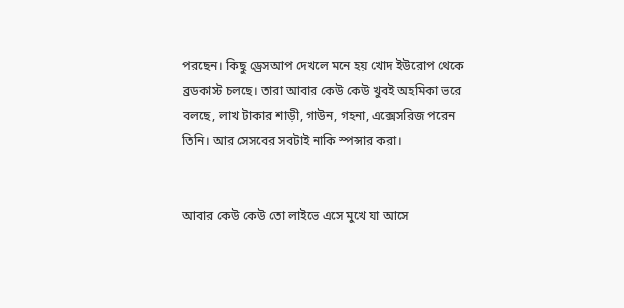পরছেন। কিছু ড্রেসআপ দেখলে মনে হয় খোদ ইউরোপ থেকে ব্রডকাস্ট চলছে। তারা আবার কেউ কেউ খুবই অহমিকা ভরে বলছে, লাখ টাকার শাড়ী, গাউন, গহনা, এক্সেসরিজ পরেন তিনি। আর সেসবের সবটাই নাকি স্পন্সার করা।


আবার কেউ কেউ তো লাইভে এসে মুখে যা আসে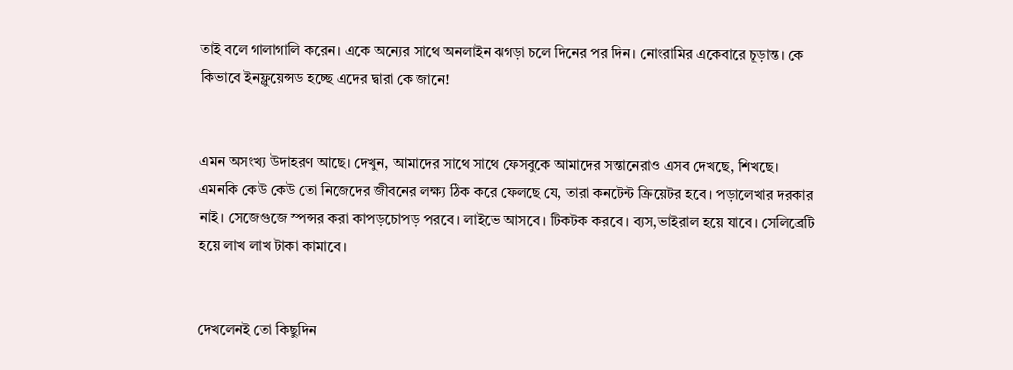তাই বলে গালাগালি করেন। একে অন্যের সাথে অনলাইন ঝগড়া চলে দিনের পর দিন। নোংরামির একেবারে চূড়ান্ত। কে কিভাবে ইনফ্লুয়েন্সড হচ্ছে এদের দ্বারা কে জানে!


এমন অসংখ্য উদাহরণ আছে। দেখুন, আমাদের সাথে সাথে ফেসবুকে আমাদের সন্তানেরাও এসব দেখছে, শিখছে। এমনকি কেউ কেউ তো নিজেদের জীবনের লক্ষ্য ঠিক করে ফেলছে যে, তারা কনটেন্ট ক্রিয়েটর হবে। পড়ালেখার দরকার নাই। সেজেগুজে স্পন্সর করা কাপড়চোপড় পরবে। লাইভে আসবে। টিকটক করবে। ব্যস,ভাইরাল হয়ে যাবে। সেলিব্রেটি হয়ে লাখ লাখ টাকা কামাবে।


দেখলেনই তো কিছুদিন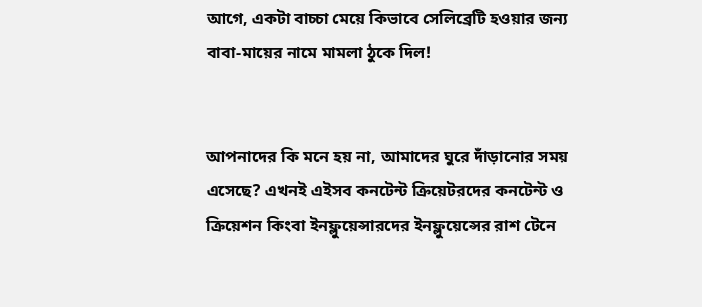আগে, একটা বাচ্চা মেয়ে কিভাবে সেলিব্রেটি হওয়ার জন্য বাবা-মায়ের নামে মামলা ঠুকে দিল!


আপনাদের কি মনে হয় না, আমাদের ঘুরে দাঁড়ানোর সময় এসেছে? এখনই এইসব কনটেন্ট ক্রিয়েটরদের কনটেন্ট ও ক্রিয়েশন কিংবা ইনফ্লুয়েন্সারদের ইনফ্লুয়েন্সের রাশ টেনে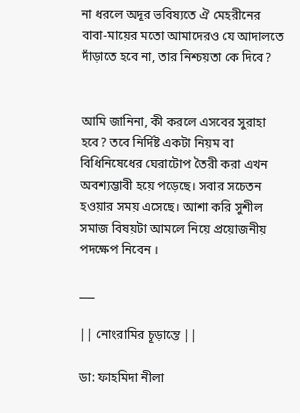না ধরলে অদূর ভবিষ্যতে ঐ মেহরীনের বাবা-মায়ের মতো আমাদেরও যে আদালতে দাঁড়াতে হবে না, তার নিশ্চয়তা কে দিবে?


আমি জানিনা, কী করলে এসবের সুরাহা হবে? তবে নির্দিষ্ট একটা নিয়ম বা বিধিনিষেধের ঘেরাটোপ তৈরী করা এখন অবশ্যম্ভাবী হয়ে পড়েছে। সবার সচেতন হওয়ার সময় এসেছে। আশা করি সুশীল সমাজ বিষয়টা আমলে নিয়ে প্রয়োজনীয় পদক্ষেপ নিবেন ।

___

|| নোংরামির চূড়ান্তে ||

ডা: ফাহমিদা নীলা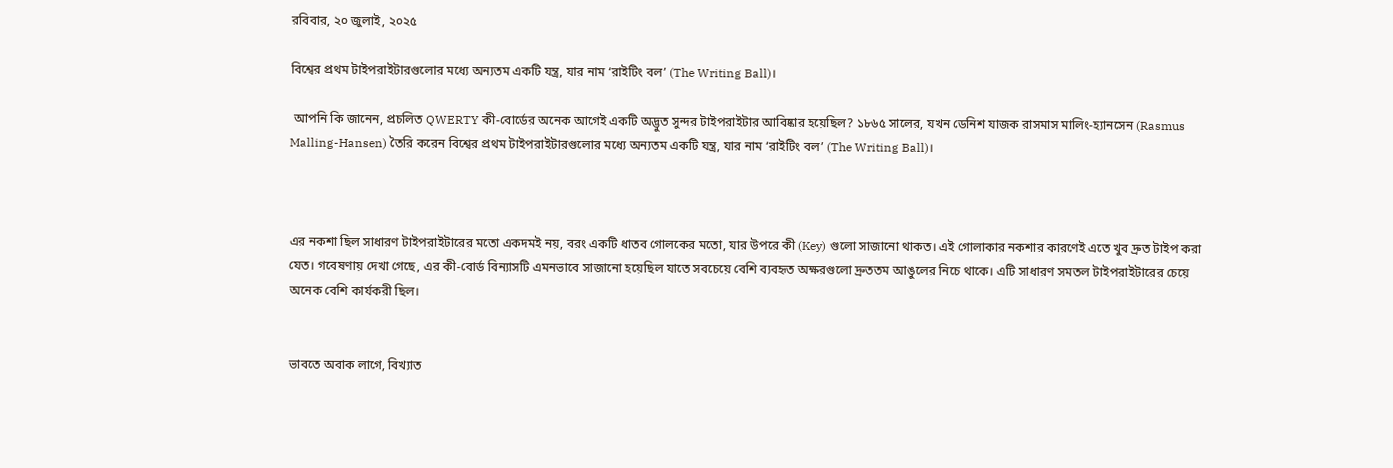রবিবার, ২০ জুলাই, ২০২৫

বিশ্বের প্রথম টাইপরাইটারগুলোর মধ্যে অন্যতম একটি যন্ত্র, যার নাম ‘রাইটিং বল’ (The Writing Ball)।

 আপনি কি জানেন, প্রচলিত QWERTY কী-বোর্ডের অনেক আগেই একটি অদ্ভুত সুন্দর টাইপরাইটার আবিষ্কার হয়েছিল? ১৮৬৫ সালের, যখন ডেনিশ যাজক রাসমাস মালিং-হ্যানসেন (Rasmus Malling-Hansen) তৈরি করেন বিশ্বের প্রথম টাইপরাইটারগুলোর মধ্যে অন্যতম একটি যন্ত্র, যার নাম ‘রাইটিং বল’ (The Writing Ball)।



এর নকশা ছিল সাধারণ টাইপরাইটারের মতো একদমই নয়, বরং একটি ধাতব গোলকের মতো, যার উপরে কী (Key) গুলো সাজানো থাকত। এই গোলাকার নকশার কারণেই এতে খুব দ্রুত টাইপ করা যেত। গবেষণায় দেখা গেছে, এর কী-বোর্ড বিন্যাসটি এমনভাবে সাজানো হয়েছিল যাতে সবচেয়ে বেশি ব্যবহৃত অক্ষরগুলো দ্রুততম আঙুলের নিচে থাকে। এটি সাধারণ সমতল টাইপরাইটারের চেয়ে অনেক বেশি কার্যকরী ছিল।


ভাবতে অবাক লাগে, বিখ্যাত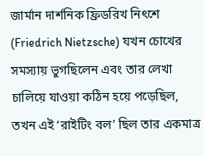জার্মান দার্শনিক ফ্রিডরিখ নিৎশে (Friedrich Nietzsche) যখন চোখের সমস্যায় ভুগছিলেন এবং তার লেখা চালিয়ে যাওয়া কঠিন হয়ে পড়েছিল, তখন এই ‘রাইটিং বল’ ছিল তার একমাত্র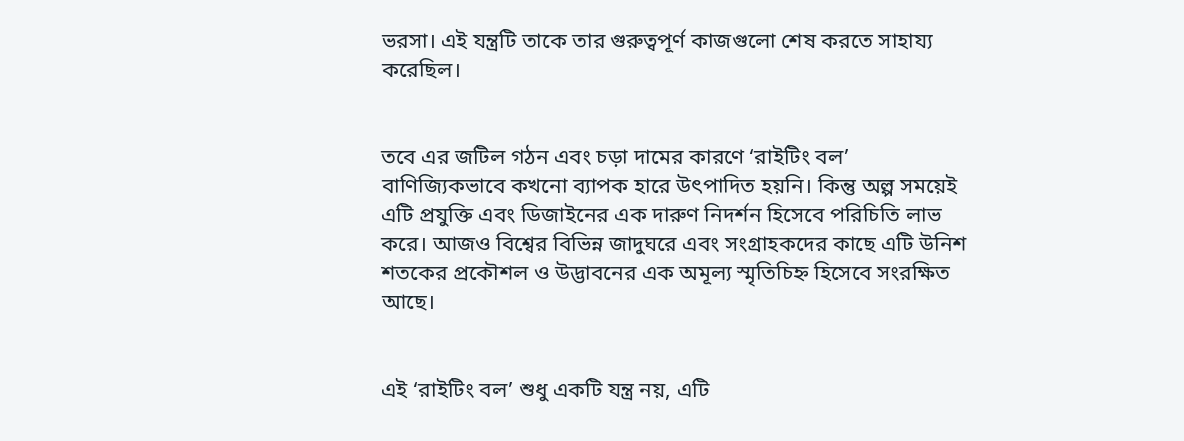ভরসা। এই যন্ত্রটি তাকে তার গুরুত্বপূর্ণ কাজগুলো শেষ করতে সাহায্য করেছিল।


তবে এর জটিল গঠন এবং চড়া দামের কারণে ‘রাইটিং বল’ বাণিজ্যিকভাবে কখনো ব্যাপক হারে উৎপাদিত হয়নি। কিন্তু অল্প সময়েই এটি প্রযুক্তি এবং ডিজাইনের এক দারুণ নিদর্শন হিসেবে পরিচিতি লাভ করে। আজও বিশ্বের বিভিন্ন জাদুঘরে এবং সংগ্রাহকদের কাছে এটি উনিশ শতকের প্রকৌশল ও উদ্ভাবনের এক অমূল্য স্মৃতিচিহ্ন হিসেবে সংরক্ষিত আছে।


এই ‘রাইটিং বল’ শুধু একটি যন্ত্র নয়, এটি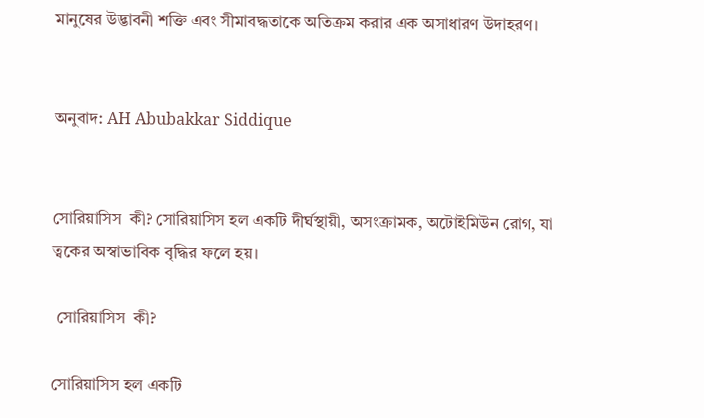মানুষের উদ্ভাবনী শক্তি এবং সীমাবদ্ধতাকে অতিক্রম করার এক অসাধারণ উদাহরণ।


অনুবাদ: AH Abubakkar Siddique


সোরিয়াসিস  কী? সোরিয়াসিস হল একটি দীর্ঘস্থায়ী, অসংক্রামক, অটোইমিউন রোগ, যা ত্বকের অস্বাভাবিক বৃদ্ধির ফলে হয়।

 সোরিয়াসিস  কী?

সোরিয়াসিস হল একটি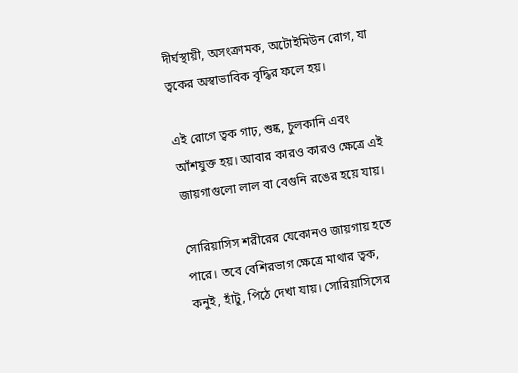দীর্ঘস্থায়ী, অসংক্রামক, অটোইমিউন রোগ, যা ত্বকের অস্বাভাবিক বৃদ্ধির ফলে হয়।

এই রোগে ত্বক গাঢ়, শুষ্ক, চুলকানি এবং আঁশযুক্ত হয়। আবার কারও কারও ক্ষেত্রে এই জায়গাগুলো লাল বা বেগুনি রঙের হয়ে যায়।

সোরিয়াসিস শরীরের যেকোনও জায়গায় হতে পারে। তবে বেশিরভাগ ক্ষেত্রে মাথার ত্বক, কনুই, হাঁটু, পিঠে দেখা যায়। সোরিয়াসিসের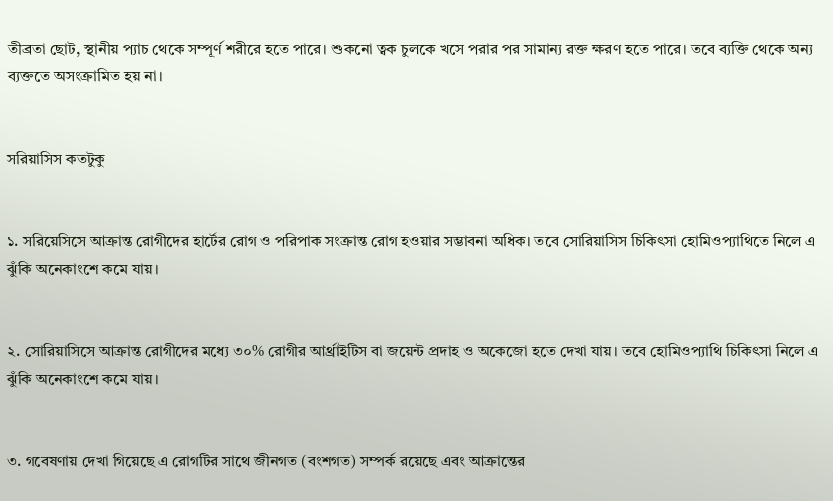তীব্রতা ছোট, স্থানীয় প্যাচ থেকে সম্পূর্ণ শরীরে হতে পারে। শুকনো ত্বক চুলকে খসে পরার পর সামান্য রক্ত ক্ষরণ হতে পারে। তবে ব্যক্তি থেকে অন্য ব্যক্ততে অসংক্রামিত হয় না।


সরিয়াসিস কতটুকু


১. সরিয়েসিসে আক্রান্ত রোগীদের হার্টের রোগ ও পরিপাক সংক্রান্ত রোগ হওয়ার সম্ভাবনা অধিক। তবে সোরিয়াসিস চিকিৎসা হোমিওপ্যাথিতে নিলে এ ঝুঁকি অনেকাংশে কমে যায়।


২. সোরিয়াসিসে আক্রান্ত রোগীদের মধ্যে ৩০% রোগীর আর্থ্রাইটিস বা জয়েন্ট প্রদাহ ও অকেজো হতে দেখা যায়। তবে হোমিওপ্যাথি চিকিৎসা নিলে এ ঝুঁকি অনেকাংশে কমে যায়।


৩. গবেষণায় দেখা গিয়েছে এ রোগটির সাথে জীনগত (বংশগত) সম্পর্ক রয়েছে এবং আক্রান্তের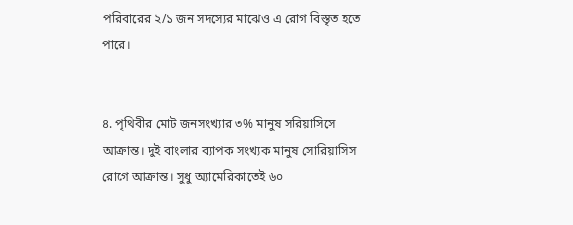পরিবারের ২/১ জন সদস্যের মাঝেও এ রোগ বিস্তৃত হতে পারে।


৪. পৃথিবীর মোট জনসংখ্যার ৩% মানুষ সরিয়াসিসে আক্রান্ত। দুই বাংলার ব্যাপক সংখ্যক মানুষ সোরিয়াসিস রোগে আক্রান্ত। সুধু অ্যামেরিকাতেই ৬০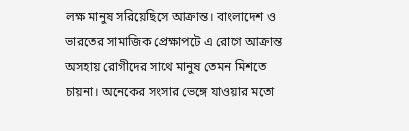লক্ষ মানুষ সরিয়েছিসে আক্রান্ত। বাংলাদেশ ও ভারতের সামাজিক প্রেক্ষাপটে এ রোগে আক্রান্ত অসহায় রোগীদের সাথে মানুষ তেমন মিশতে চায়না। অনেকের সংসার ভেঙ্গে যাওয়ার মতো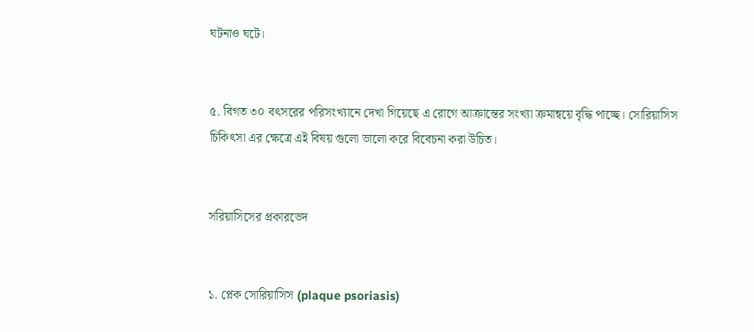ঘটনাও ঘটে।


৫. বিগত ৩০ বৎসরের পরিসংখ্যানে দেখা গিয়েছে এ রোগে আক্রান্তের সংখ্যা ক্রমান্বয়ে বৃদ্ধি পাচ্ছে। সোরিয়াসিস চিকিৎসা এর ক্ষেত্রে এই বিষয় গুলো ভালো করে বিবেচনা করা উচিত।


সরিয়াসিসের প্রকারভেদ


১. প্লেক সোরিয়াসিস (plaque psoriasis)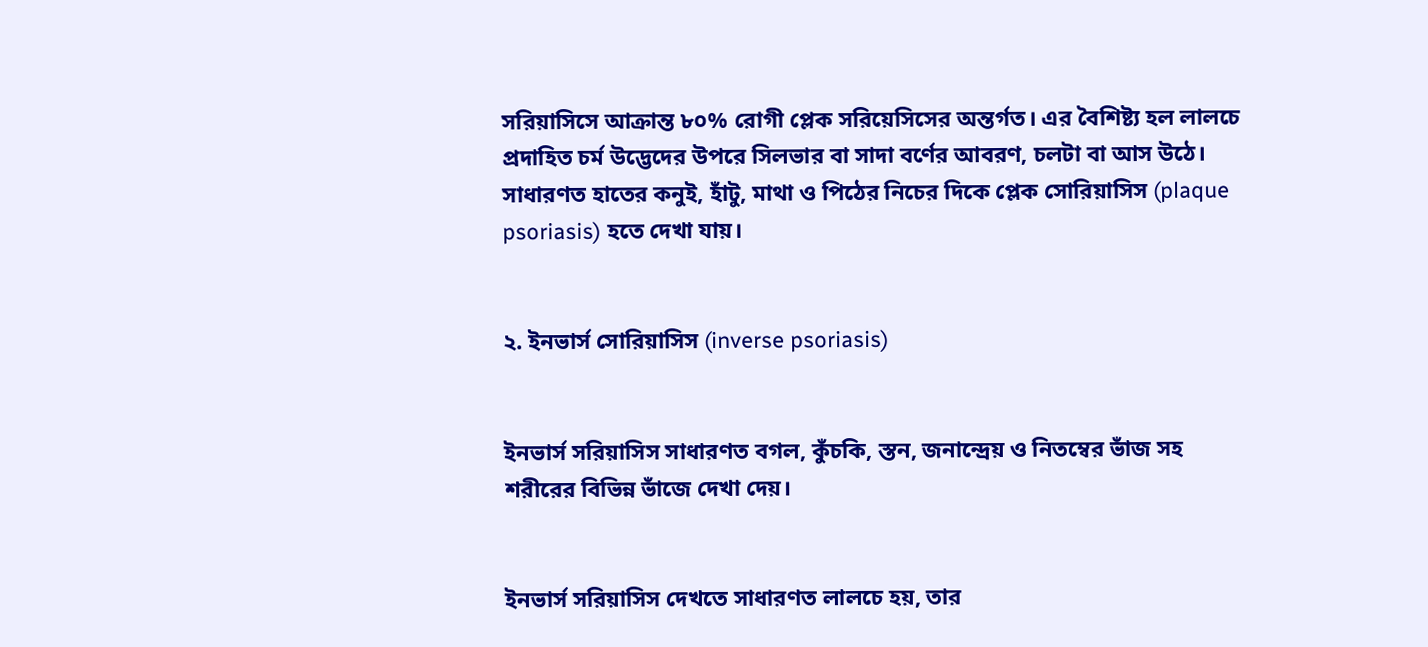সরিয়াসিসে আক্রান্ত ৮০% রোগী প্লেক সরিয়েসিসের অন্তর্গত। এর বৈশিষ্ট্য হল লালচে প্রদাহিত চর্ম উদ্ভেদের উপরে সিলভার বা সাদা বর্ণের আবরণ, চলটা বা আস উঠে। সাধারণত হাতের কনুই, হাঁটু, মাথা ও পিঠের নিচের দিকে প্লেক সোরিয়াসিস (plaque psoriasis) হতে দেখা যায়।


২. ইনভার্স সোরিয়াসিস (inverse psoriasis)


ইনভার্স সরিয়াসিস সাধারণত বগল, কুঁচকি, স্তন, জনান্দ্রেয় ও নিতম্বের ভাঁজ সহ শরীরের বিভিন্ন ভাঁজে দেখা দেয়।


ইনভার্স সরিয়াসিস দেখতে সাধারণত লালচে হয়, তার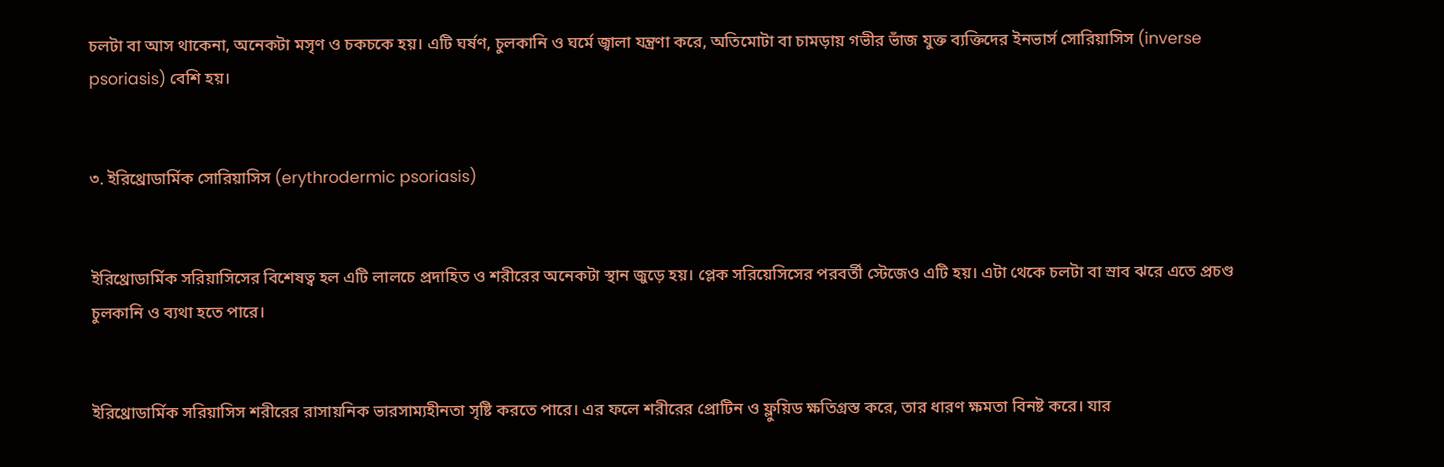চলটা বা আস থাকেনা, অনেকটা মসৃণ ও চকচকে হয়। এটি ঘর্ষণ, চুলকানি ও ঘর্মে জ্বালা যন্ত্রণা করে, অতিমোটা বা চামড়ায় গভীর ভাঁজ যুক্ত ব্যক্তিদের ইনভার্স সোরিয়াসিস (inverse psoriasis) বেশি হয়।


৩. ইরিথ্রোডার্মিক সোরিয়াসিস (erythrodermic psoriasis)


ইরিথ্রোডার্মিক সরিয়াসিসের বিশেষত্ব হল এটি লালচে প্রদাহিত ও শরীরের অনেকটা স্থান জুড়ে হয়। প্লেক সরিয়েসিসের পরবর্তী স্টেজেও এটি হয়। এটা থেকে চলটা বা স্রাব ঝরে এতে প্রচণ্ড চুলকানি ও ব্যথা হতে পারে।


ইরিথ্রোডার্মিক সরিয়াসিস শরীরের রাসায়নিক ভারসাম্যহীনতা সৃষ্টি করতে পারে। এর ফলে শরীরের প্রোটিন ও ফ্লুয়িড ক্ষতিগ্রস্ত করে, তার ধারণ ক্ষমতা বিনষ্ট করে। যার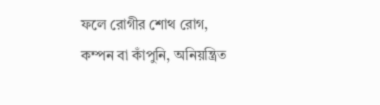ফলে রোগীর শোথ রোগ, কম্পন বা কাঁপুনি, অনিয়ন্ত্রিত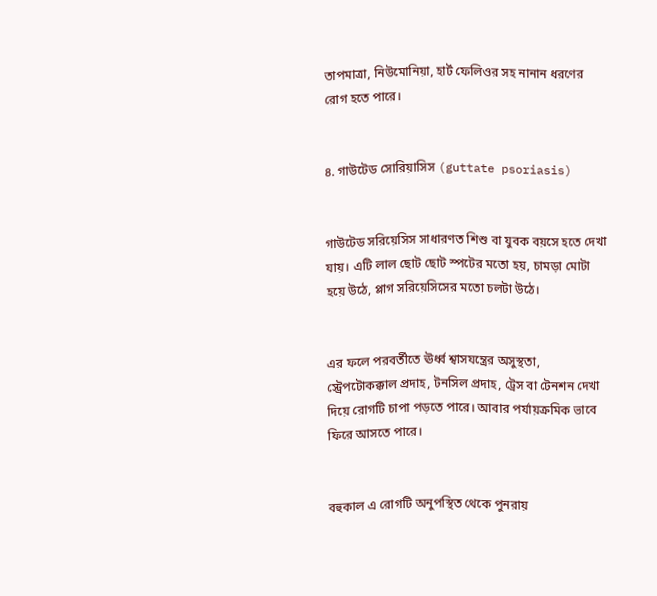তাপমাত্রা, নিউমোনিয়া, হার্ট ফেলিওর সহ নানান ধরণের রোগ হতে পারে।


৪. গাউটেড সোরিয়াসিস (guttate psoriasis)


গাউটেড সরিয়েসিস সাধারণত শিশু বা যুবক বয়সে হতে দেখা যায়। এটি লাল ছোট ছোট স্পটের মতো হয়, চামড়া মোটা হয়ে উঠে, প্লাগ সরিয়েসিসের মতো চলটা উঠে।


এর ফলে পরবর্তীতে ঊর্ধ্ব শ্বাসযন্ত্রের অসুস্থতা, স্ট্রেপটোকক্কাল প্রদাহ, টনসিল প্রদাহ, ট্রেস বা টেনশন দেখা দিয়ে রোগটি চাপা পড়তে পারে। আবার পর্যায়ক্রমিক ভাবে ফিরে আসতে পারে।


বহুকাল এ রোগটি অনুপস্থিত থেকে পুনরায়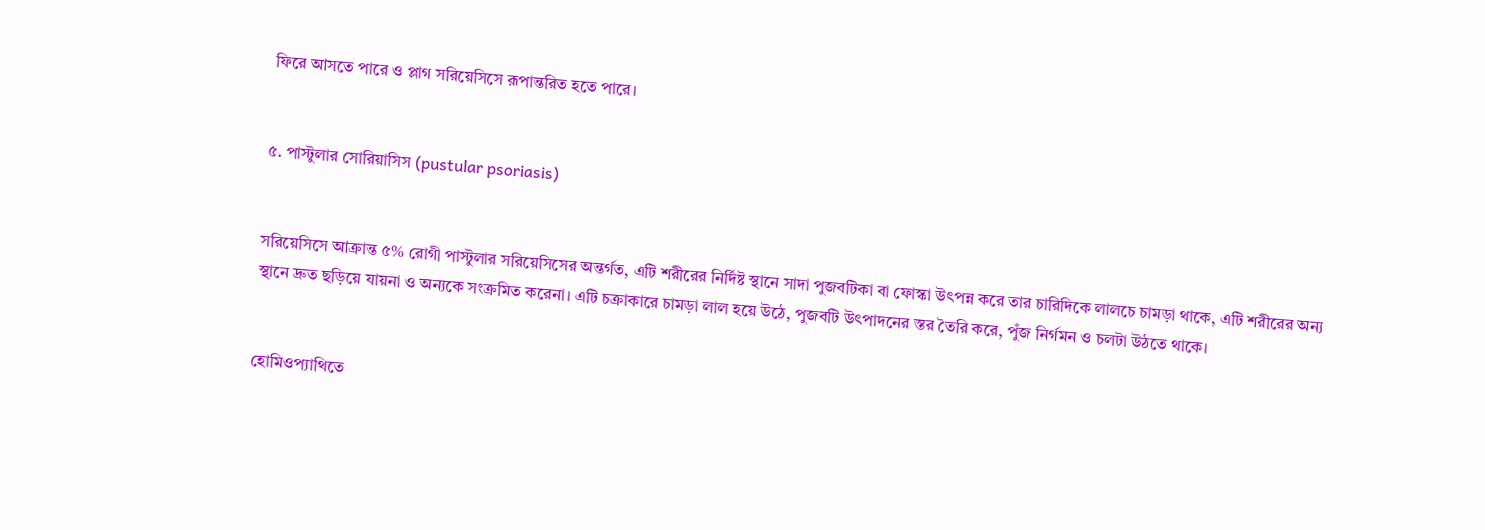ফিরে আসতে পারে ও প্লাগ সরিয়েসিসে রূপান্তরিত হতে পারে।


৫. পাস্টুলার সোরিয়াসিস (pustular psoriasis)


সরিয়েসিসে আক্রান্ত ৫% রোগী পাস্টুলার সরিয়েসিসের অন্তর্গত, এটি শরীরের নির্দিষ্ট স্থানে সাদা পুজবটিকা বা ফোস্কা উৎপন্ন করে তার চারিদিকে লালচে চামড়া থাকে, এটি শরীরের অন্য স্থানে দ্রুত ছড়িয়ে যায়না ও অন্যকে সংক্রমিত করেনা। এটি চক্রাকারে চামড়া লাল হয়ে উঠে, পুজবটি উৎপাদনের স্তর তৈরি করে, পুঁজ নির্গমন ও চলটা উঠতে থাকে।


হোমিওপ্যাথিতে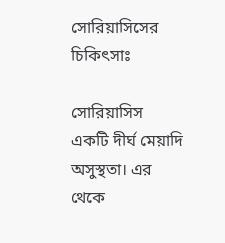সোরিয়াসিসের চিকিৎসাঃ

সোরিয়াসিস একটি দীর্ঘ মেয়াদি অসুস্থতা। এর থেকে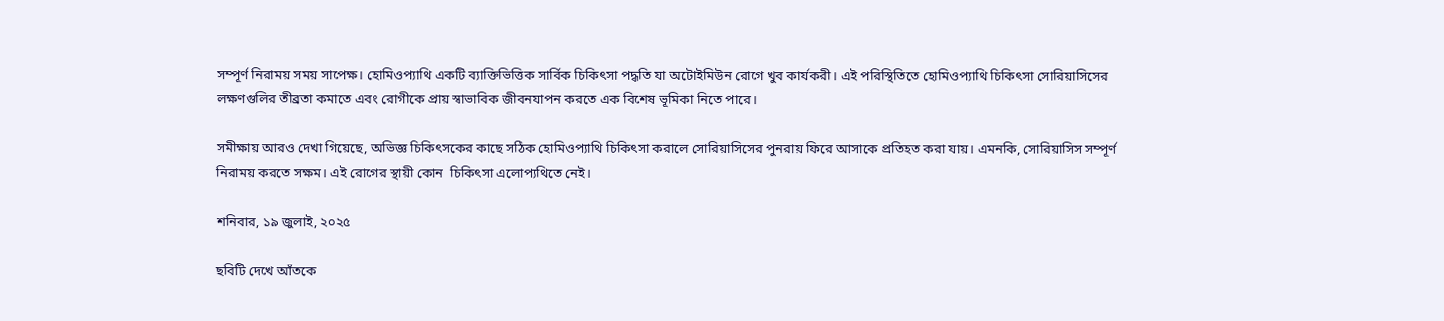সম্পূর্ণ নিরাময় সময় সাপেক্ষ। হোমিওপ্যাথি একটি ব্যাক্তিভিত্তিক সার্বিক চিকিৎসা পদ্ধতি যা অটোইমিউন রোগে খুব কার্যকরী। এই পরিস্থিতিতে হোমিওপ্যাথি চিকিৎসা সোরিয়াসিসের লক্ষণগুলির তীব্রতা কমাতে এবং রোগীকে প্রায় স্বাভাবিক জীবনযাপন করতে এক বিশেষ ভূমিকা নিতে পারে।

সমীক্ষায় আরও দেখা গিয়েছে, অভিজ্ঞ চিকিৎসকের কাছে সঠিক হোমিওপ্যাথি চিকিৎসা করালে সোরিয়াসিসের পুনরায় ফিরে আসাকে প্রতিহত করা যায়। এমনকি, সোরিয়াসিস সম্পূর্ণ নিরাময় করতে সক্ষম। এই রোগের স্থায়ী কোন  চিকিৎসা এলোপ্যথিতে নেই।

শনিবার, ১৯ জুলাই, ২০২৫

ছবিটি দেখে আঁতকে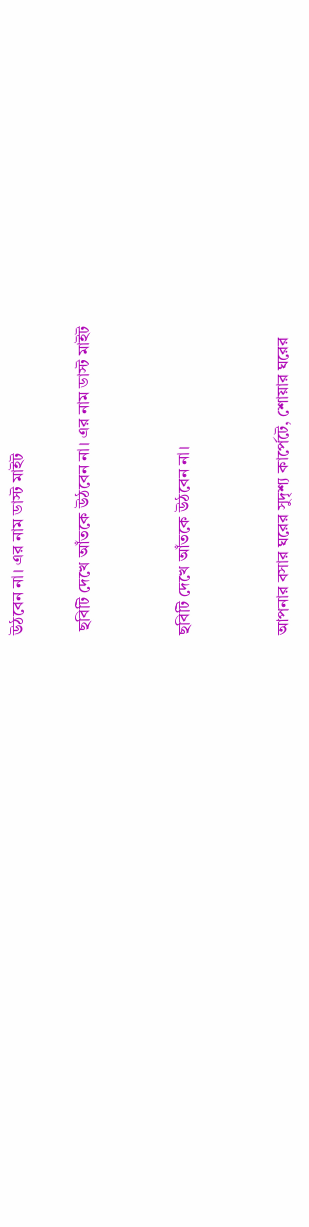উঠবেন না। এর নাম ডাস্ট মাইট

 ছবিটি দেখে আঁতকে উঠবেন না। এর নাম ডাস্ট মাইট


ছবিটি দেখে আঁতকে উঠবেন না।


আপনার বসার ঘরের সুদৃশ্য কার্পেটে, শোয়ার ঘরের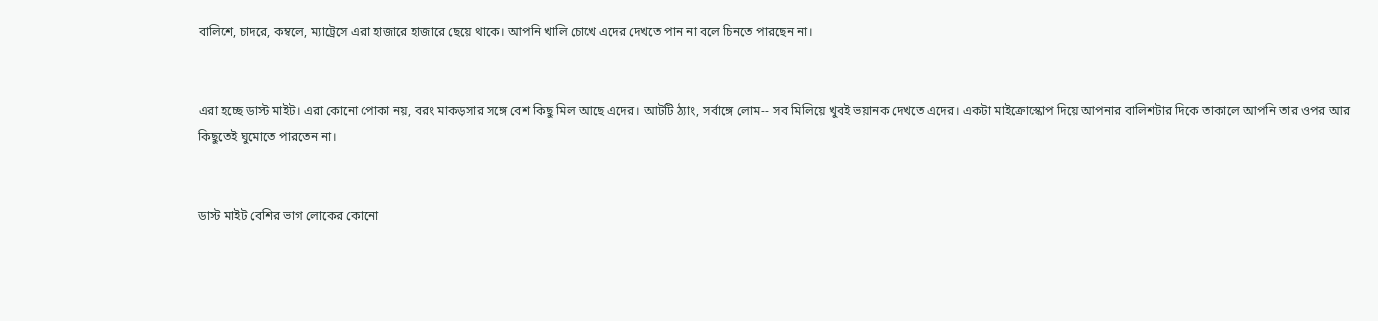বালিশে, চাদরে, কম্বলে, ম্যাট্রেসে এরা হাজারে হাজারে ছেয়ে থাকে। আপনি খালি চোখে এদের দেখতে পান না বলে চিনতে পারছেন না।


এরা হচ্ছে ডাস্ট মাইট। এরা কোনো পোকা নয়, বরং মাকড়সার সঙ্গে বেশ কিছু মিল আছে এদের। আটটি ঠ্যাং, সর্বাঙ্গে লোম-- সব মিলিয়ে খুবই ভয়ানক দেখতে এদের। একটা মাইক্রোস্কোপ দিয়ে আপনার বালিশটার দিকে তাকালে আপনি তার ওপর আর কিছুতেই ঘুমোতে পারতেন না।


ডাস্ট মাইট বেশির ভাগ লোকের কোনো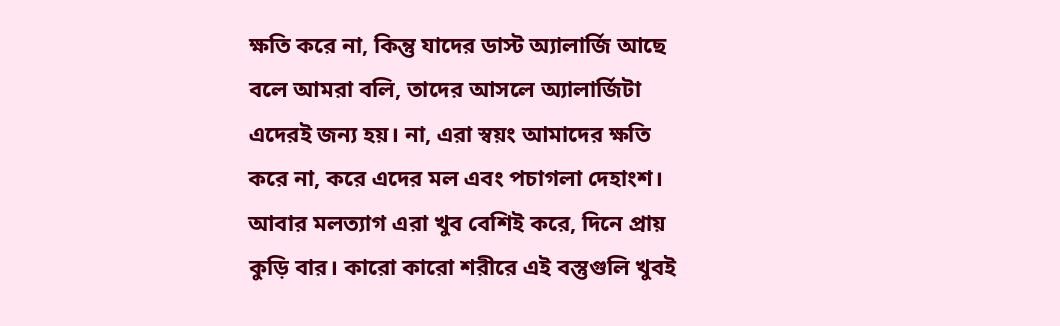ক্ষতি করে না, কিন্তু যাদের ডাস্ট অ্যালার্জি আছে বলে আমরা বলি, তাদের আসলে অ্যালার্জিটা এদেরই জন্য হয়। না, এরা স্বয়ং আমাদের ক্ষতি করে না, করে এদের মল এবং পচাগলা দেহাংশ। আবার মলত্যাগ এরা খুব বেশিই করে, দিনে প্রায় কুড়ি বার। কারো কারো শরীরে এই বস্তুগুলি খুবই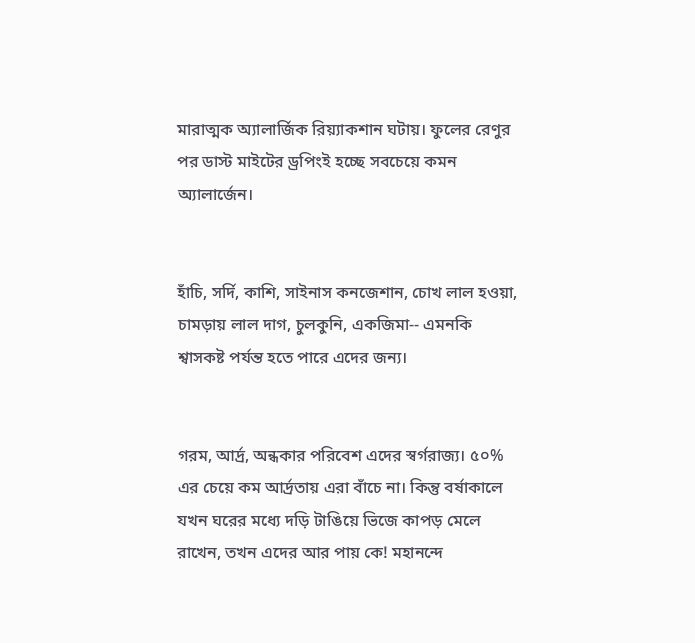মারাত্মক অ্যালার্জিক রিয়্যাকশান ঘটায়। ফুলের রেণুর পর ডাস্ট মাইটের ড্রপিংই হচ্ছে সবচেয়ে কমন অ্যালার্জেন।


হাঁচি, সর্দি, কাশি, সাইনাস কনজেশান, চোখ লাল হওয়া, চামড়ায় লাল দাগ, চুলকুনি, একজিমা-- এমনকি শ্বাসকষ্ট পর্যন্ত হতে পারে এদের জন্য।


গরম, আর্দ্র, অন্ধকার পরিবেশ এদের স্বর্গরাজ্য। ৫০% এর চেয়ে কম আর্দ্রতায় এরা বাঁচে না। কিন্তু বর্ষাকালে যখন ঘরের মধ্যে দড়ি টাঙিয়ে ভিজে কাপড় মেলে রাখেন, তখন এদের আর পায় কে! মহানন্দে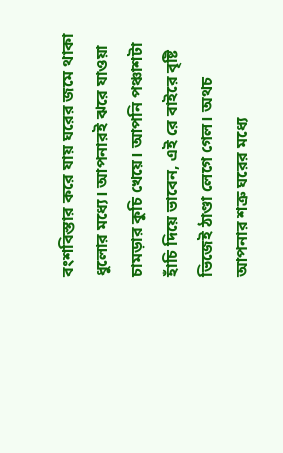বংশবিস্তার করে যায় ঘরের জমে থাকা ধুলোর মধ্যে। আপনারই ঝরে যাওয়া চামড়ার কুচি খেয়ে। আপনি পঞ্চাশটা হাঁচি দিয়ে ভাবেন, এই রে বাইরে বৃষ্টি ভিজেই ঠাণ্ডা লেগে গেল। অথচ আপনার শত্রু ঘরের মধ্যে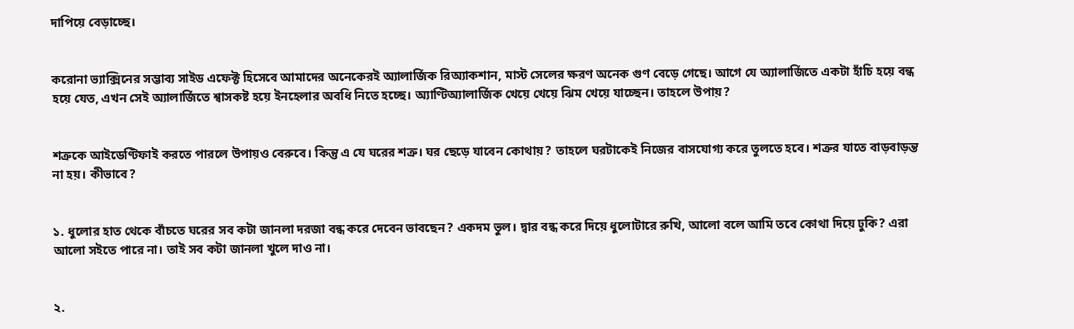দাপিয়ে বেড়াচ্ছে।


করোনা ভ্যাক্সিনের সম্ভাব্য সাইড এফেক্ট হিসেবে আমাদের অনেকেরই অ্যালার্জিক রিঅ্যাকশান, মাস্ট সেলের ক্ষরণ অনেক গুণ বেড়ে গেছে। আগে যে অ্যালার্জিতে একটা হাঁচি হয়ে বন্ধ হয়ে যেত, এখন সেই অ্যালার্জিতে শ্বাসকষ্ট হয়ে ইনহেলার অবধি নিতে হচ্ছে। অ্যাণ্টিঅ্যালার্জিক খেয়ে খেয়ে ঝিম খেয়ে যাচ্ছেন। তাহলে উপায়?


শত্রুকে আইডেণ্টিফাই করতে পারলে উপায়ও বেরুবে। কিন্তু এ যে ঘরের শত্রু। ঘর ছেড়ে যাবেন কোথায়? তাহলে ঘরটাকেই নিজের বাসযোগ্য করে তুলতে হবে। শত্রুর যাতে বাড়বাড়ন্ত না হয়। কীভাবে?


১. ধুলোর হাত থেকে বাঁচতে ঘরের সব কটা জানলা দরজা বন্ধ করে দেবেন ভাবছেন? একদম ভুল। দ্বার বন্ধ করে দিয়ে ধুলোটারে রুখি, আলো বলে আমি তবে কোথা দিয়ে ঢুকি? এরা আলো সইতে পারে না। তাই সব কটা জানলা খুলে দাও না।


২.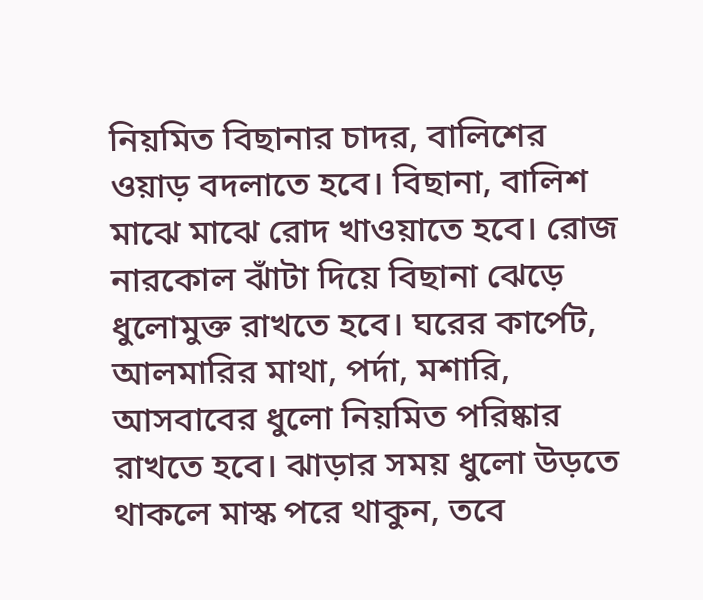নিয়মিত বিছানার চাদর, বালিশের ওয়াড় বদলাতে হবে। বিছানা, বালিশ মাঝে মাঝে রোদ খাওয়াতে হবে। রোজ নারকোল ঝাঁটা দিয়ে বিছানা ঝেড়ে ধুলোমুক্ত রাখতে হবে। ঘরের কার্পেট, আলমারির মাথা, পর্দা, মশারি, আসবাবের ধুলো নিয়মিত পরিষ্কার রাখতে হবে। ঝাড়ার সময় ধুলো উড়তে থাকলে মাস্ক পরে থাকুন, তবে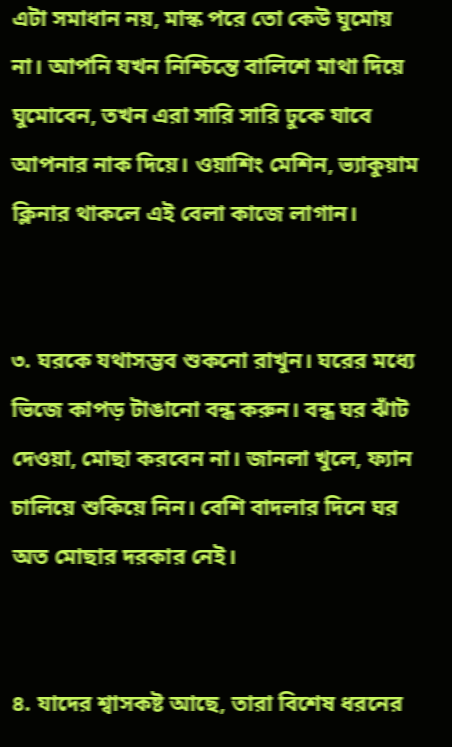এটা সমাধান নয়, মাস্ক পরে তো কেউ ঘুমোয় না। আপনি যখন নিশ্চিন্তে বালিশে মাথা দিয়ে ঘুমোবেন, তখন এরা সারি সারি ঢুকে যাবে আপনার নাক দিয়ে। ওয়াশিং মেশিন, ভ্যাকুয়াম ক্লিনার থাকলে এই বেলা কাজে লাগান।


৩. ঘরকে যথাসম্ভব শুকনো রাখুন। ঘরের মধ্যে ভিজে কাপড় টাঙানো বন্ধ করুন। বন্ধ ঘর ঝাঁট দেওয়া, মোছা করবেন না। জানলা খুলে, ফ্যান চালিয়ে শুকিয়ে নিন। বেশি বাদলার দিনে ঘর অত মোছার দরকার নেই।


৪. যাদের শ্বাসকষ্ট আছে, তারা বিশেষ ধরনের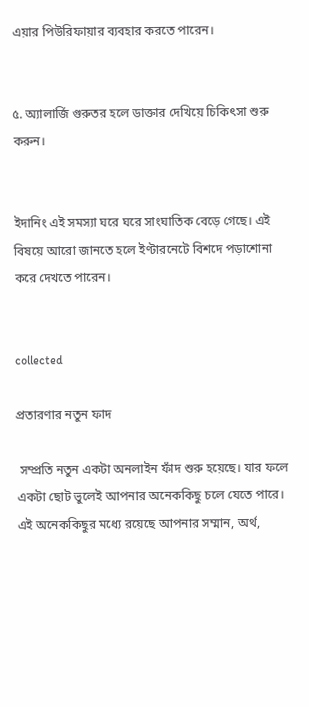এয়ার পিউরিফায়ার ব্যবহার করতে পারেন।


৫. অ্যালার্জি গুরুতর হলে ডাক্তার দেখিয়ে চিকিৎসা শুরু করুন।


ইদানিং এই সমস্যা ঘরে ঘরে সাংঘাতিক বেড়ে গেছে। এই বিষয়ে আরো জানতে হলে ইণ্টারনেটে বিশদে পড়াশোনা করে দেখতে পারেন।


collected

প্রতারণার নতুন ফাদ

 সম্প্রতি নতুন একটা অনলাইন ফাঁদ শুরু হয়েছে। যার ফলে একটা ছোট ভুলেই আপনার অনেককিছু চলে যেতে পারে। এই অনেককিছুর মধ্যে রয়েছে আপনার সম্মান, অর্থ,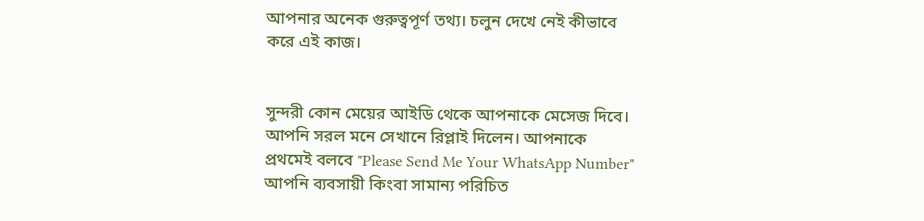আপনার অনেক গুরুত্বপূর্ণ তথ্য। চলুন দেখে নেই কীভাবে করে এই কাজ।


সুন্দরী কোন মেয়ের আইডি থেকে আপনাকে মেসেজ দিবে। আপনি সরল মনে সেখানে রিপ্লাই দিলেন। আপনাকে প্রথমেই বলবে "Please Send Me Your WhatsApp Number" আপনি ব্যবসায়ী কিংবা সামান্য পরিচিত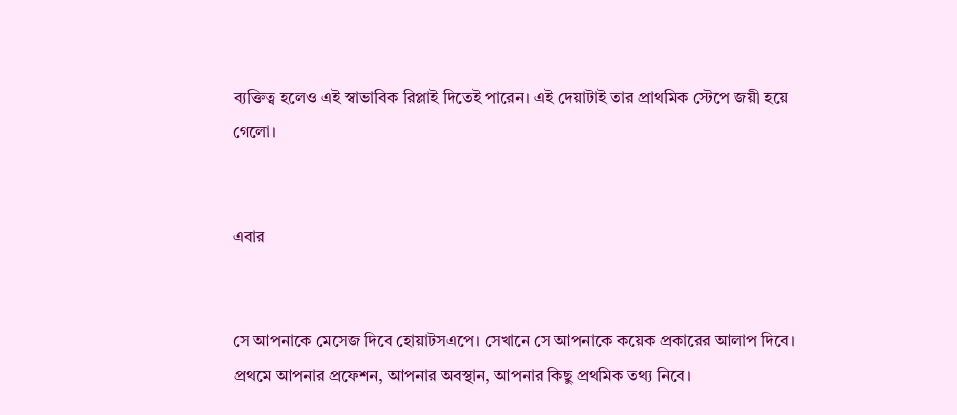ব্যক্তিত্ব হলেও এই স্বাভাবিক রিপ্লাই দিতেই পারেন। এই দেয়াটাই তার প্রাথমিক স্টেপে জয়ী হয়ে গেলো।


এবার


সে আপনাকে মেসেজ দিবে হোয়াটসএপে। সেখানে সে আপনাকে কয়েক প্রকারের আলাপ দিবে। প্রথমে আপনার প্রফেশন, আপনার অবস্থান, আপনার কিছু প্রথমিক তথ্য নিবে।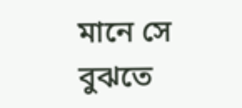মানে সে বুঝতে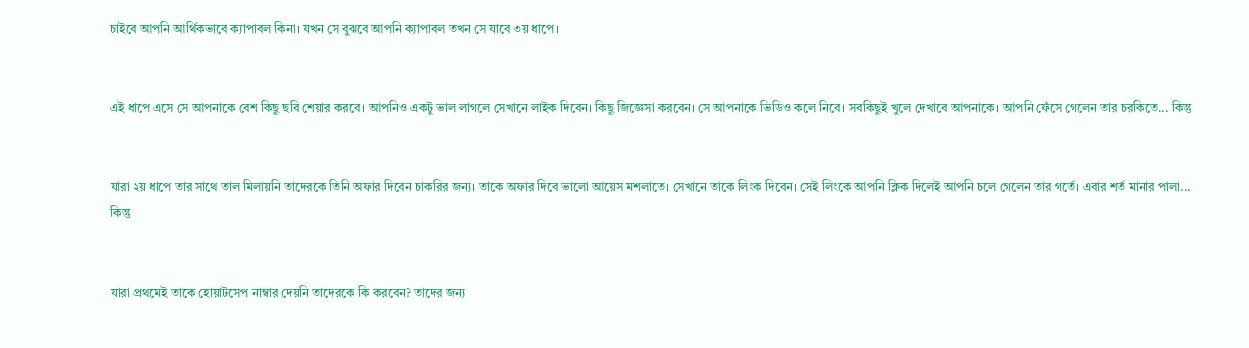চাইবে আপনি আর্থিকভাবে ক্যাপাবল কিনা। যখন সে বুঝবে আপনি ক্যাপাবল তখন সে যাবে ৩য় ধাপে।


এই ধাপে এসে সে আপনাকে বেশ কিছু ছবি শেয়ার করবে। আপনিও একটু ভাল লাগলে সেখানে লাইক দিবেন। কিছু জিজ্ঞেসা করবেন। সে আপনাকে ভিডিও কলে নিবে। সবকিছুই খুলে দেখাবে আপনাকে। আপনি ফেঁসে গেলেন তার চরকিতে... কিন্তু


যারা ২য় ধাপে তার সাথে তাল মিলায়নি তাদেরকে তিনি অফার দিবেন চাকরির জন্য। তাকে অফার দিবে ভালো আয়েস মশলাতে। সেখানে তাকে লিংক দিবেন। সেই লিংকে আপনি ক্লিক দিলেই আপনি চলে গেলেন তার গর্তে। এবার শর্ত মানার পালা... কিন্তু


যারা প্রথমেই তাকে হোয়াটসেপ নাম্বার দেয়নি তাদেরকে কি করবেন? তাদের জন্য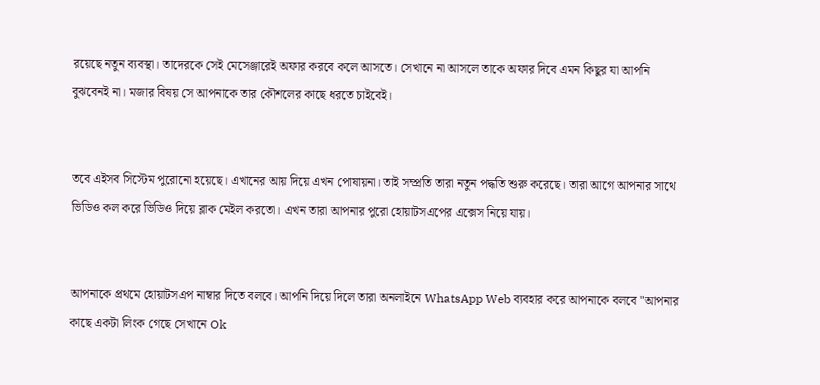রয়েছে নতুন ব্যবস্থা। তাদেরকে সেই মেসেঞ্জারেই অফার করবে কলে আসতে। সেখানে না আসলে তাকে অফার দিবে এমন কিছুর যা আপনি বুঝবেনই না। মজার বিষয় সে আপনাকে তার কৌশলের কাছে ধরতে চাইবেই।


তবে এইসব সিস্টেম পুরোনো হয়েছে। এখানের আয় দিয়ে এখন পোষায়না। তাই সম্প্রতি তারা নতুন পদ্ধতি শুরু করেছে। তারা আগে আপনার সাথে ভিডিও কল করে ভিডিও দিয়ে ব্লাক মেইল করতো। এখন তারা আপনার পুরো হোয়াটসএপের এক্সেস নিয়ে যায়।


আপনাকে প্রথমে হোয়াটসএপ নাম্বার দিতে বলবে। আপনি দিয়ে দিলে তারা অনলাইনে WhatsApp Web ব্যবহার করে আপনাকে বলবে "আপনার কাছে একটা লিংক গেছে সেখানে Ok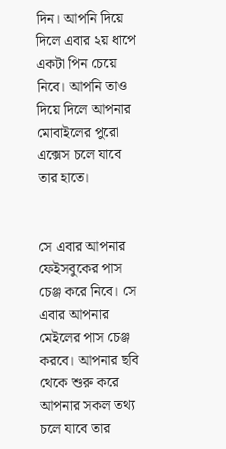দিন। আপনি দিয়ে দিলে এবার ২য় ধাপে একটা পিন চেয়ে নিবে। আপনি তাও দিয়ে দিলে আপনার মোবাইলের পুরো এক্সেস চলে যাবে তার হাতে।


সে এবার আপনার ফেইসবুকের পাস চেঞ্জ করে নিবে। সে এবার আপনার মেইলের পাস চেঞ্জ করবে। আপনার ছবি থেকে শুরু করে আপনার সকল তথ্য চলে যাবে তার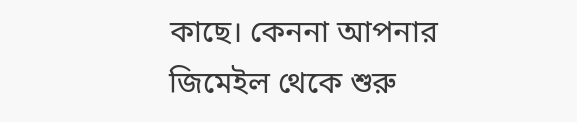কাছে। কেননা আপনার জিমেইল থেকে শুরু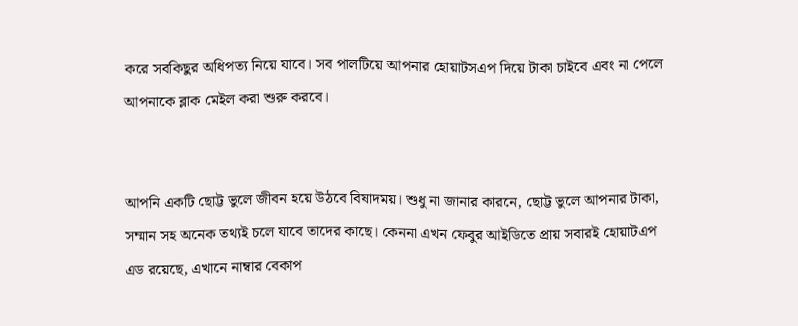করে সবকিছুর অধিপত্য নিয়ে যাবে। সব পালটিয়ে আপনার হোয়াটসএপ দিয়ে টাকা চাইবে এবং না পেলে আপনাকে ব্লাক মেইল করা শুরু করবে।


আপনি একটি ছোট্ট ভুলে জীবন হয়ে উঠবে বিষাদময়। শুধু না জানার কারনে, ছোট্ট ভুলে আপনার টাকা, সম্মান সহ অনেক তথ্যই চলে যাবে তাদের কাছে। কেননা এখন ফেবুর আইডিতে প্রায় সবারই হোয়াটএপ এড রয়েছে, এখানে নাম্বার বেকাপ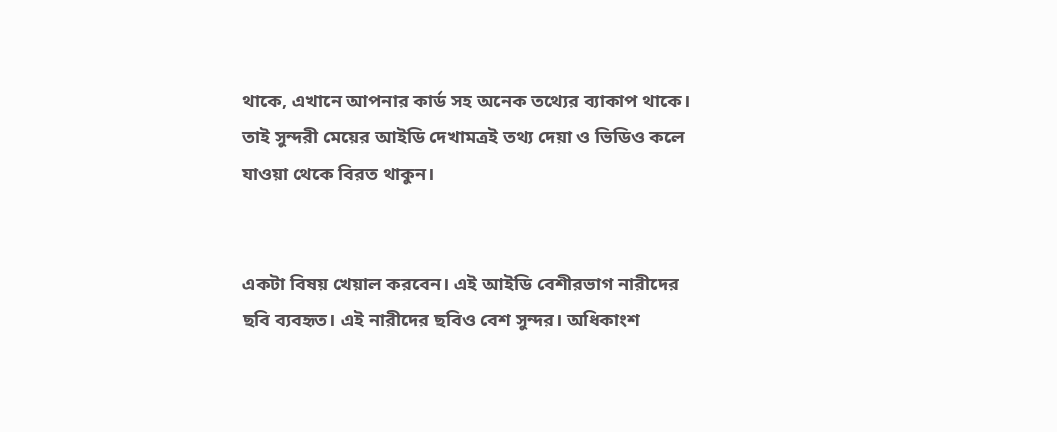থাকে, এখানে আপনার কার্ড সহ অনেক তথ্যের ব্যাকাপ থাকে। তাই সুন্দরী মেয়ের আইডি দেখামত্রই তথ্য দেয়া ও ভিডিও কলে যাওয়া থেকে বিরত থাকুন।


একটা বিষয় খেয়াল করবেন। এই আইডি বেশীরভাগ নারীদের ছবি ব্যবহৃত। এই নারীদের ছবিও বেশ সুন্দর। অধিকাংশ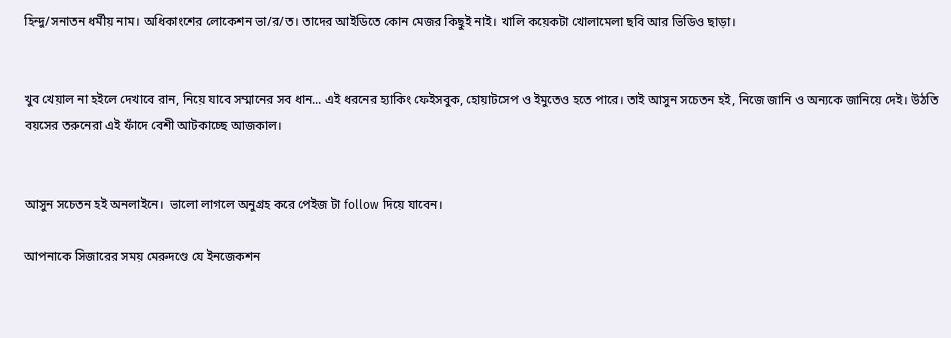হিন্দু/সনাতন ধর্মীয় নাম। অধিকাংশের লোকেশন ভা/র/ত। তাদের আইডিতে কোন মেজর কিছুই নাই। খালি কয়েকটা খোলামেলা ছবি আর ভিডিও ছাড়া।


খুব খেয়াল না হইলে দেখাবে রান, নিয়ে যাবে সম্মানের সব ধান... এই ধরনের হ্যাকিং ফেইসবুক, হোয়াটসেপ ও ইমুতেও হতে পারে। তাই আসুন সচেতন হই, নিজে জানি ও অন্যকে জানিয়ে দেই। উঠতি বয়সের তরুনেরা এই ফাঁদে বেশী আটকাচ্ছে আজকাল।


আসুন সচেতন হই অনলাইনে।  ভালো লাগলে অনুগ্রহ করে পেইজ টা follow দিয়ে যাবেন।

আপনাকে সিজারের সময় মেরুদণ্ডে যে ইনজেকশন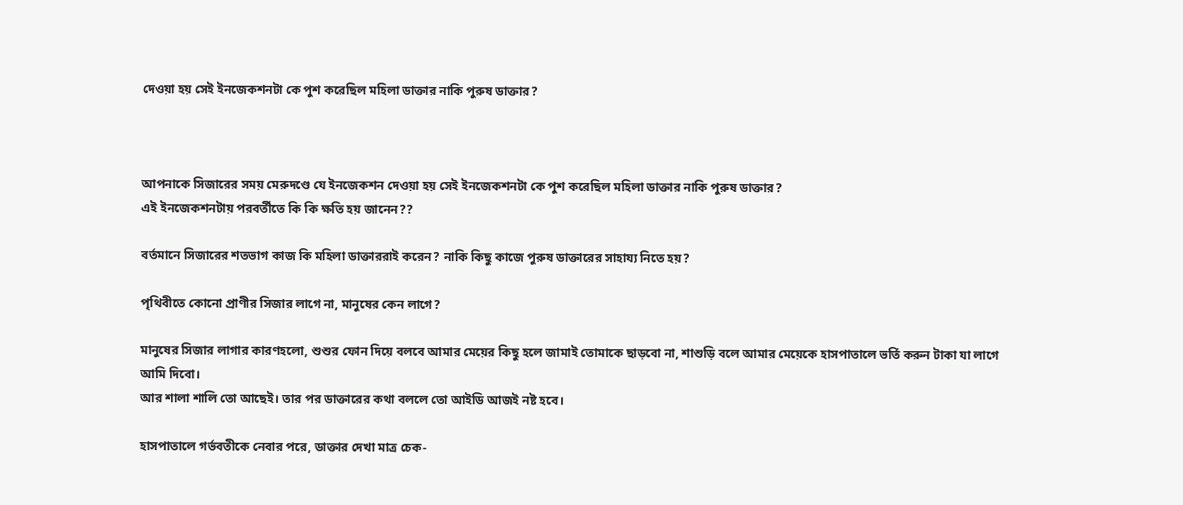দেওয়া হয় সেই ইনজেকশনটা কে পুশ করেছিল মহিলা ডাক্তার নাকি পুরুষ ডাক্তার?



আপনাকে সিজারের সময় মেরুদণ্ডে যে ইনজেকশন দেওয়া হয় সেই ইনজেকশনটা কে পুশ করেছিল মহিলা ডাক্তার নাকি পুরুষ ডাক্তার?
এই ইনজেকশনটায় পরবর্তীতে কি কি ক্ষতি হয় জানেন??

বর্তমানে সিজারের শতভাগ কাজ কি মহিলা ডাক্তাররাই করেন? নাকি কিছু কাজে পুরুষ ডাক্তারের সাহায্য নিতে হয়?

পৃথিবীতে কোনো প্রাণীর সিজার লাগে না, মানুষের কেন লাগে?

মানুষের সিজার লাগার কারণহলো, শুশুর ফোন দিয়ে বলবে আমার মেয়ের কিছু হলে জামাই তোমাকে ছাড়বো না, শাশুড়ি বলে আমার মেয়েকে হাসপাতালে ভর্তি করুন টাকা যা লাগে আমি দিবো।
আর শালা শালি তো আছেই। তার পর ডাক্তারের কথা বললে তো আইডি আজই নষ্ট হবে।

হাসপাতালে গর্ভবতীকে নেবার পরে, ডাক্তার দেখা মাত্র চেক-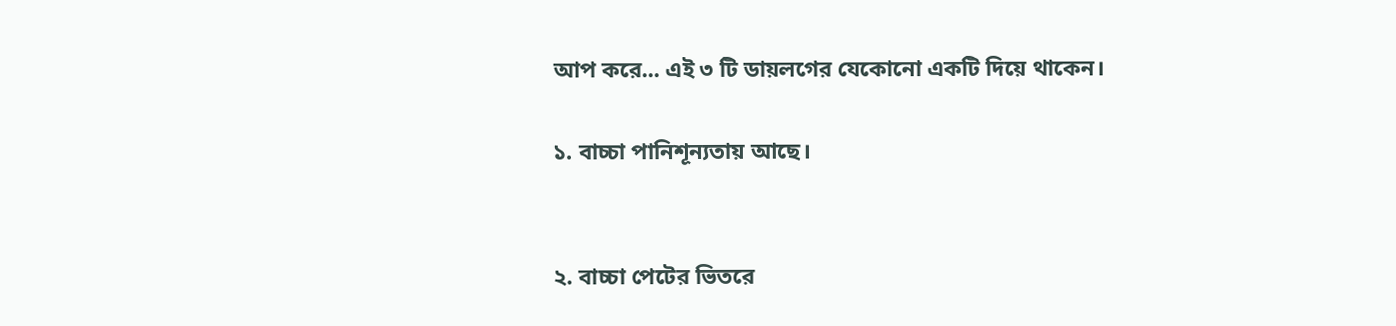আপ করে... এই ৩ টি ডায়লগের যেকোনো একটি দিয়ে থাকেন।

১. বাচ্চা পানিশূন্যতায় আছে।


২. বাচ্চা পেটের ভিতরে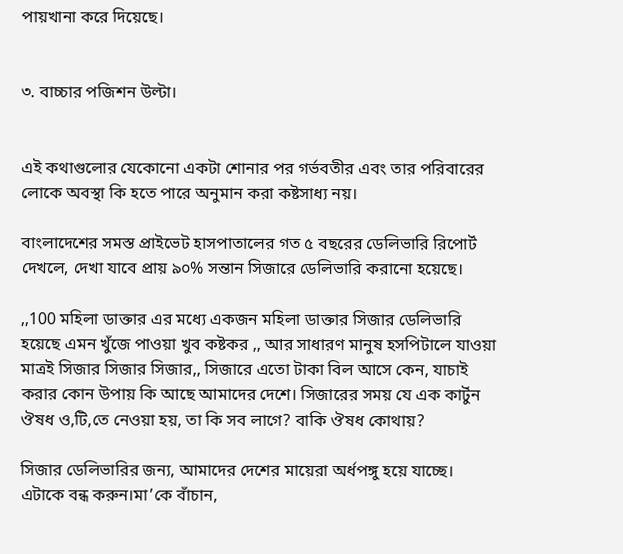পায়খানা করে দিয়েছে।


৩. বাচ্চার পজিশন উল্টা।


এই কথাগুলোর যেকোনো একটা শোনার পর গর্ভবতীর এবং তার পরিবারের লোকে অবস্থা কি হতে পারে অনুমান করা কষ্টসাধ্য নয়।

বাংলাদেশের সমস্ত প্রাইভেট হাসপাতালের গত ৫ বছরের ডেলিভারি রিপোর্ট দেখলে, দেখা যাবে প্রায় ৯০% সন্তান সিজারে ডেলিভারি করানো হয়েছে।

,,100 মহিলা ডাক্তার এর মধ্যে একজন মহিলা ডাক্তার সিজার ডেলিভারি হয়েছে এমন খুঁজে পাওয়া খুব কষ্টকর ,, আর সাধারণ মানুষ হসপিটালে যাওয়া মাত্রই সিজার সিজার সিজার,, সিজারে এতো টাকা বিল আসে কেন, যাচাই করার কোন উপায় কি আছে আমাদের দেশে। সিজারের সময় যে এক কার্টুন ঔষধ ও,টি,তে নেওয়া হয়, তা কি সব লাগে? বাকি ঔষধ কোথায়?

সিজার ডেলিভারির জন্য, আমাদের দেশের মায়েরা অর্ধপঙ্গু হয়ে যাচ্ছে। এটাকে বন্ধ করুন।মা’কে বাঁচান,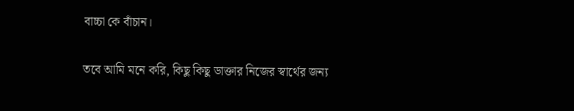বাচ্চা কে বাঁচান।

তবে আমি মনে করি, কিছু কিছু ডাক্তার নিজের স্বার্থের জন্য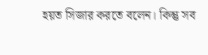হয়ত সিজার করতে বলেন। কিন্তু সব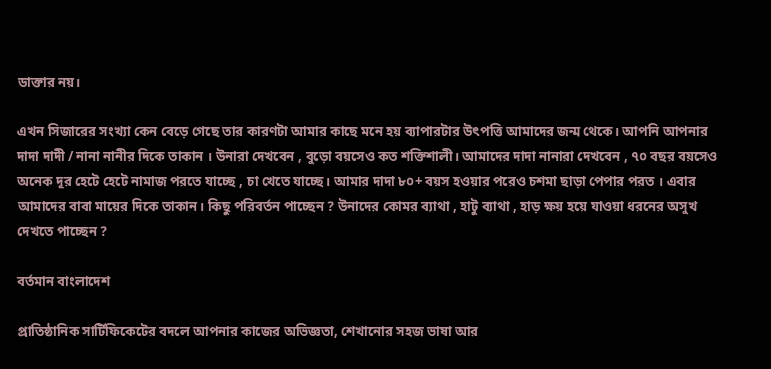ডাক্তার নয়।

এখন সিজারের সংখ্যা কেন বেড়ে গেছে তার কারণটা আমার কাছে মনে হয় ব্যাপারটার উৎপত্তি আমাদের জন্ম থেকে। আপনি আপনার দাদা দাদী / নানা নানীর দিকে তাকান । উনারা দেখবেন , বুড়ো বয়সেও কত শক্তিশালী। আমাদের দাদা নানারা দেখবেন , ৭০ বছর বয়সেও অনেক দূর হেটে হেটে নামাজ পরতে যাচ্ছে , চা খেতে যাচ্ছে। আমার দাদা ৮০+ বয়স হওয়ার পরেও চশমা ছাড়া পেপার পরত । এবার আমাদের বাবা মায়ের দিকে তাকান। কিছু পরিবর্তন পাচ্ছেন ? উনাদের কোমর ব্যাথা , হাটু ব্যাথা , হাড় ক্ষয় হয়ে যাওয়া ধরনের অসুখ দেখতে পাচ্ছেন ?

বর্তমান বাংলাদেশ

প্রাতিষ্ঠানিক সার্টিফিকেটের বদলে আপনার কাজের অভিজ্ঞতা, শেখানোর সহজ ভাষা আর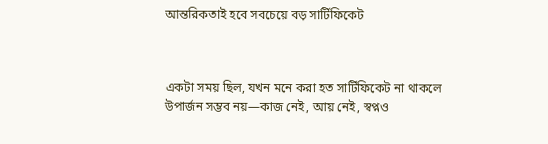আন্তরিকতাই হবে সবচেয়ে বড় সার্টিফিকেট



একটা সময় ছিল, যখন মনে করা হত সার্টিফিকেট না থাকলে উপার্জন সম্ভব নয়—কাজ নেই, আয় নেই, স্বপ্নও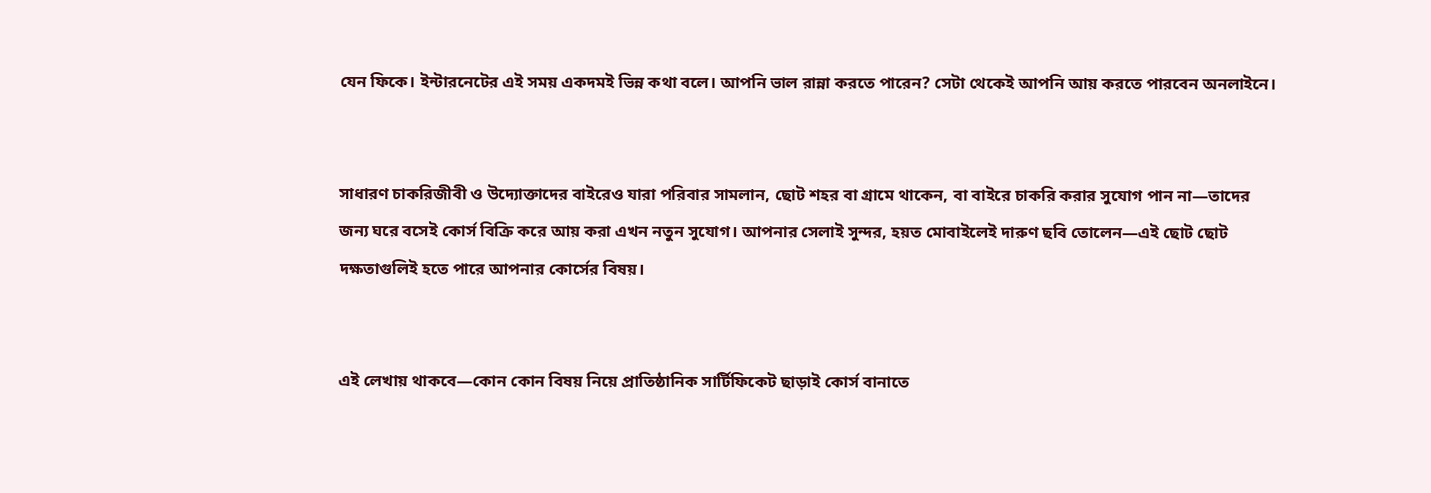যেন ফিকে। ইন্টারনেটের এই সময় একদমই ভিন্ন কথা বলে। আপনি ভাল রান্না করতে পারেন? সেটা থেকেই আপনি আয় করতে পারবেন অনলাইনে।


সাধারণ চাকরিজীবী ও উদ্যোক্তাদের বাইরেও যারা পরিবার সামলান, ছোট শহর বা গ্রামে থাকেন, বা বাইরে চাকরি করার সুযোগ পান না—তাদের জন্য ঘরে বসেই কোর্স বিক্রি করে আয় করা এখন নতুন সুযোগ। আপনার সেলাই সুন্দর, হয়ত মোবাইলেই দারুণ ছবি তোলেন—এই ছোট ছোট দক্ষতাগুলিই হতে পারে আপনার কোর্সের বিষয়।


এই লেখায় থাকবে—কোন কোন বিষয় নিয়ে প্রাতিষ্ঠানিক সার্টিফিকেট ছাড়াই কোর্স বানাতে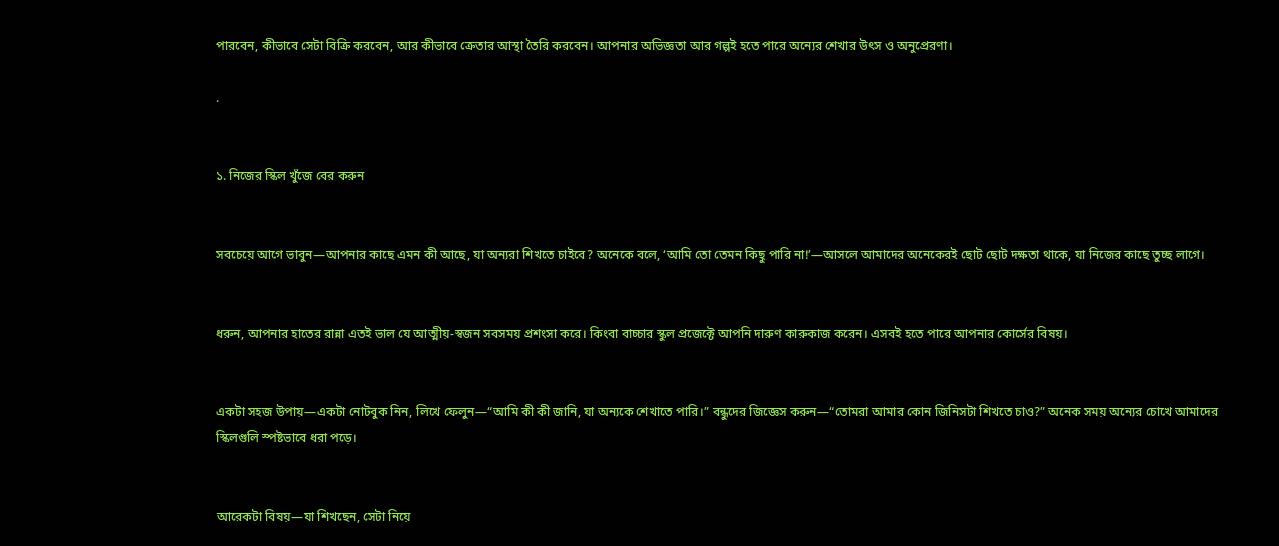পারবেন, কীভাবে সেটা বিক্রি করবেন, আর কীভাবে ক্রেতার আস্থা তৈরি করবেন। আপনার অভিজ্ঞতা আর গল্পই হতে পারে অন্যের শেখার উৎস ও অনুপ্রেরণা।

.


১. নিজের স্কিল খুঁজে বের করুন


সবচেয়ে আগে ভাবুন—আপনার কাছে এমন কী আছে, যা অন্যরা শিখতে চাইবে? অনেকে বলে, ‘আমি তো তেমন কিছু পারি না!’—আসলে আমাদের অনেকেরই ছোট ছোট দক্ষতা থাকে, যা নিজের কাছে তুচ্ছ লাগে।


ধরুন, আপনার হাতের রান্না এতই ভাল যে আত্মীয়-স্বজন সবসময় প্রশংসা করে। কিংবা বাচ্চার স্কুল প্রজেক্টে আপনি দারুণ কারুকাজ করেন। এসবই হতে পারে আপনার কোর্সের বিষয়।


একটা সহজ উপায়—একটা নোটবুক নিন, লিখে ফেলুন—“আমি কী কী জানি, যা অন্যকে শেখাতে পারি।” বন্ধুদের জিজ্ঞেস করুন—“তোমরা আমার কোন জিনিসটা শিখতে চাও?” অনেক সময় অন্যের চোখে আমাদের স্কিলগুলি স্পষ্টভাবে ধরা পড়ে।


আরেকটা বিষয়—যা শিখছেন, সেটা নিয়ে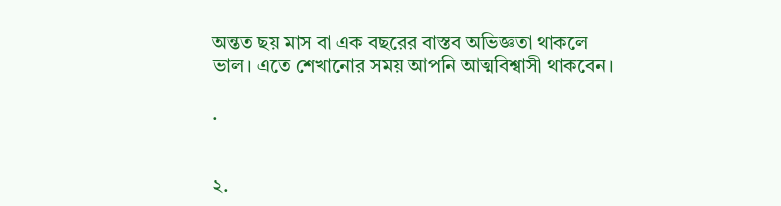অন্তত ছয় মাস বা এক বছরের বাস্তব অভিজ্ঞতা থাকলে ভাল। এতে শেখানোর সময় আপনি আত্মবিশ্বাসী থাকবেন।

.


২.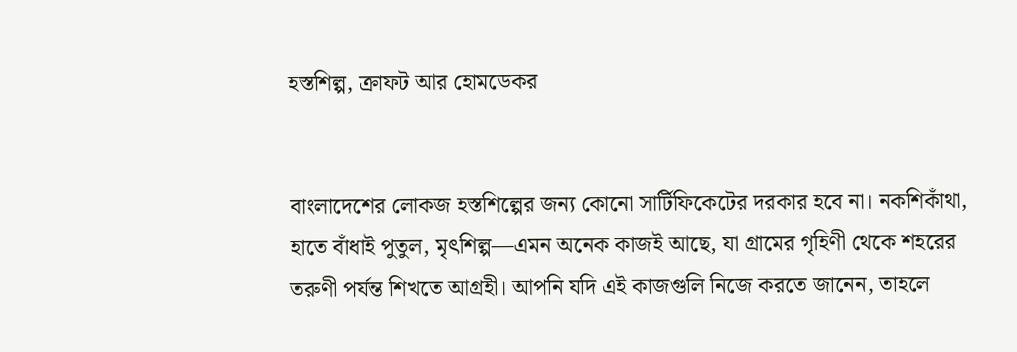হস্তশিল্প, ক্রাফট আর হোমডেকর


বাংলাদেশের লোকজ হস্তশিল্পের জন্য কোনো সার্টিফিকেটের দরকার হবে না। নকশিকাঁথা, হাতে বাঁধাই পুতুল, মৃৎশিল্প—এমন অনেক কাজই আছে, যা গ্রামের গৃহিণী থেকে শহরের তরুণী পর্যন্ত শিখতে আগ্রহী। আপনি যদি এই কাজগুলি নিজে করতে জানেন, তাহলে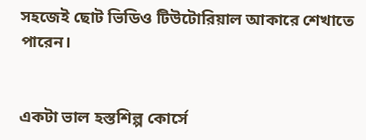সহজেই ছোট ভিডিও টিউটোরিয়াল আকারে শেখাতে পারেন।


একটা ভাল হস্তশিল্প কোর্সে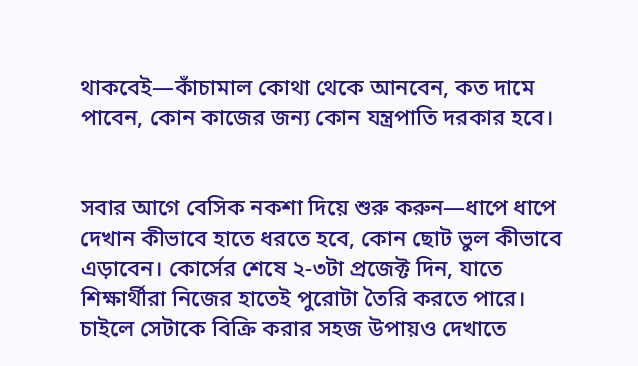থাকবেই—কাঁচামাল কোথা থেকে আনবেন, কত দামে পাবেন, কোন কাজের জন্য কোন যন্ত্রপাতি দরকার হবে।


সবার আগে বেসিক নকশা দিয়ে শুরু করুন—ধাপে ধাপে দেখান কীভাবে হাতে ধরতে হবে, কোন ছোট ভুল কীভাবে এড়াবেন। কোর্সের শেষে ২-৩টা প্রজেক্ট দিন, যাতে শিক্ষার্থীরা নিজের হাতেই পুরোটা তৈরি করতে পারে। চাইলে সেটাকে বিক্রি করার সহজ উপায়ও দেখাতে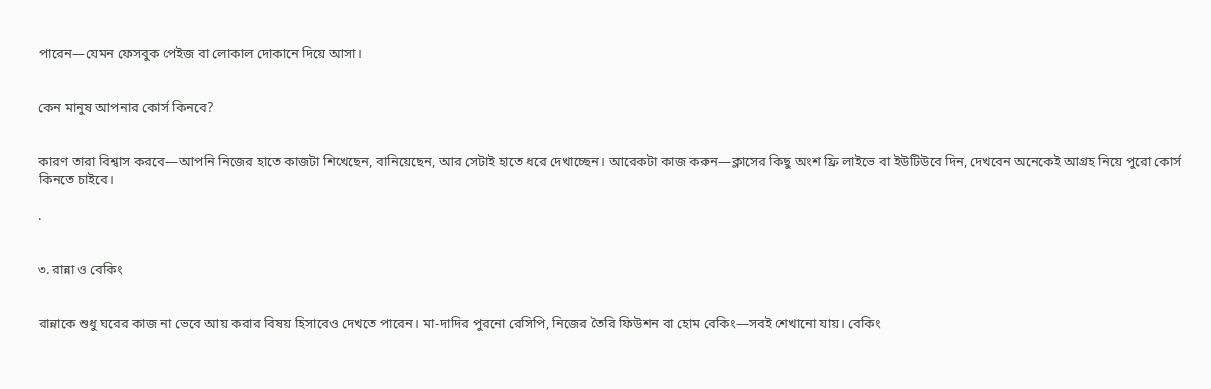পারেন—যেমন ফেসবুক পেইজ বা লোকাল দোকানে দিয়ে আসা।


কেন মানুষ আপনার কোর্স কিনবে?


কারণ তারা বিশ্বাস করবে—আপনি নিজের হাতে কাজটা শিখেছেন, বানিয়েছেন, আর সেটাই হাতে ধরে দেখাচ্ছেন। আরেকটা কাজ করুন—ক্লাসের কিছু অংশ ফ্রি লাইভে বা ইউটিউবে দিন, দেখবেন অনেকেই আগ্রহ নিয়ে পুরো কোর্স কিনতে চাইবে।

.


৩. রান্না ও বেকিং


রান্নাকে শুধু ঘরের কাজ না ভেবে আয় করার বিষয় হিসাবেও দেখতে পারেন। মা-দাদির পুরনো রেসিপি, নিজের তৈরি ফিউশন বা হোম বেকিং—সবই শেখানো যায়। বেকিং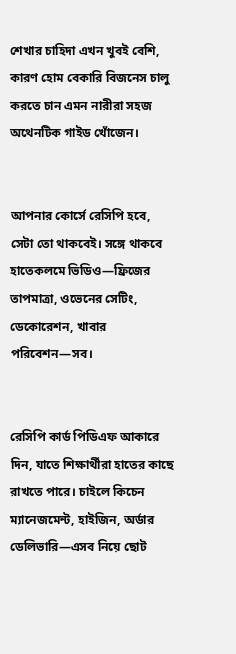শেখার চাহিদা এখন খুবই বেশি, কারণ হোম বেকারি বিজনেস চালু করতে চান এমন নারীরা সহজ অথেনটিক গাইড খোঁজেন।


আপনার কোর্সে রেসিপি হবে, সেটা তো থাকবেই। সঙ্গে থাকবে হাতেকলমে ভিডিও—ফ্রিজের তাপমাত্রা, ওভেনের সেটিং, ডেকোরেশন, খাবার পরিবেশন—সব।


রেসিপি কার্ড পিডিএফ আকারে দিন, যাতে শিক্ষার্থীরা হাতের কাছে রাখতে পারে। চাইলে কিচেন ম্যানেজমেন্ট, হাইজিন, অর্ডার ডেলিভারি—এসব নিয়ে ছোট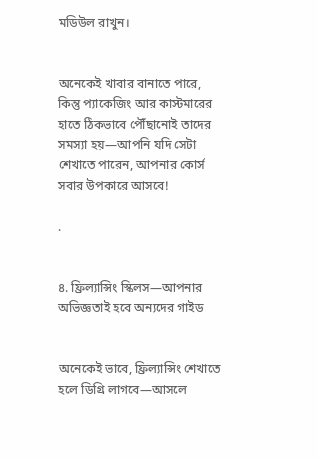মডিউল রাখুন।


অনেকেই খাবার বানাতে পারে, কিন্তু প্যাকেজিং আর কাস্টমারের হাতে ঠিকভাবে পৌঁছানোই তাদের সমস্যা হয়—আপনি যদি সেটা শেখাতে পারেন, আপনার কোর্স সবার উপকারে আসবে!

.


৪. ফ্রিল্যান্সিং স্কিলস—আপনার অভিজ্ঞতাই হবে অন্যদের গাইড


অনেকেই ভাবে, ফ্রিল্যান্সিং শেখাতে হলে ডিগ্রি লাগবে—আসলে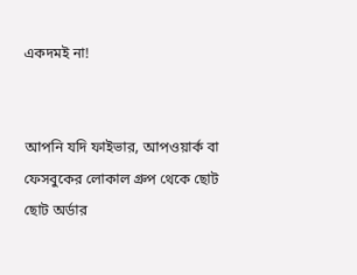একদমই না!


আপনি যদি ফাইভার, আপওয়ার্ক বা ফেসবুকের লোকাল গ্রুপ থেকে ছোট ছোট অর্ডার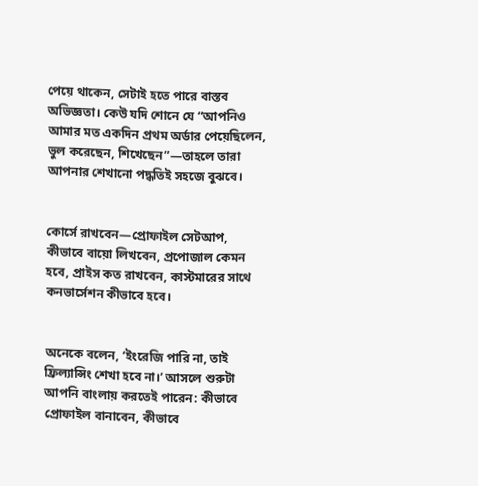পেয়ে থাকেন, সেটাই হতে পারে বাস্তব অভিজ্ঞতা। কেউ যদি শোনে যে “আপনিও আমার মত একদিন প্রথম অর্ডার পেয়েছিলেন, ভুল করেছেন, শিখেছেন”—তাহলে তারা আপনার শেখানো পদ্ধতিই সহজে বুঝবে।


কোর্সে রাখবেন—প্রোফাইল সেটআপ, কীভাবে বায়ো লিখবেন, প্রপোজাল কেমন হবে, প্রাইস কত রাখবেন, কাস্টমারের সাথে কনভার্সেশন কীভাবে হবে।


অনেকে বলেন, ‘ইংরেজি পারি না, তাই ফ্রিল্যান্সিং শেখা হবে না।’ আসলে শুরুটা আপনি বাংলায় করতেই পারেন: কীভাবে প্রোফাইল বানাবেন, কীভাবে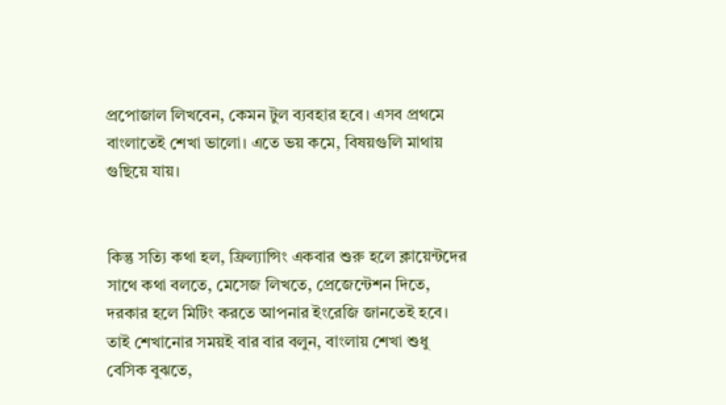প্রপোজাল লিখবেন, কেমন টুল ব্যবহার হবে। এসব প্রথমে বাংলাতেই শেখা ভালো। এতে ভয় কমে, বিষয়গুলি মাথায় গুছিয়ে যায়।


কিন্তু সত্যি কথা হল, ফ্রিল্যান্সিং একবার শুরু হলে ক্লায়েন্টদের সাথে কথা বলতে, মেসেজ লিখতে, প্রেজেন্টেশন দিতে, দরকার হলে মিটিং করতে আপনার ইংরেজি জানতেই হবে। তাই শেখানোর সময়ই বার বার বলুন, বাংলায় শেখা শুধু বেসিক বুঝতে,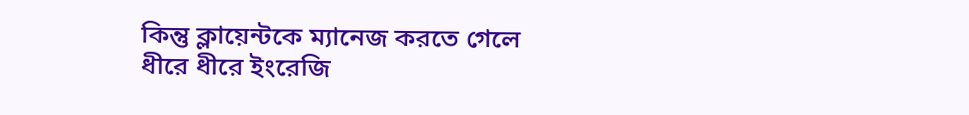কিন্তু ক্লায়েন্টকে ম্যানেজ করতে গেলে ধীরে ধীরে ইংরেজি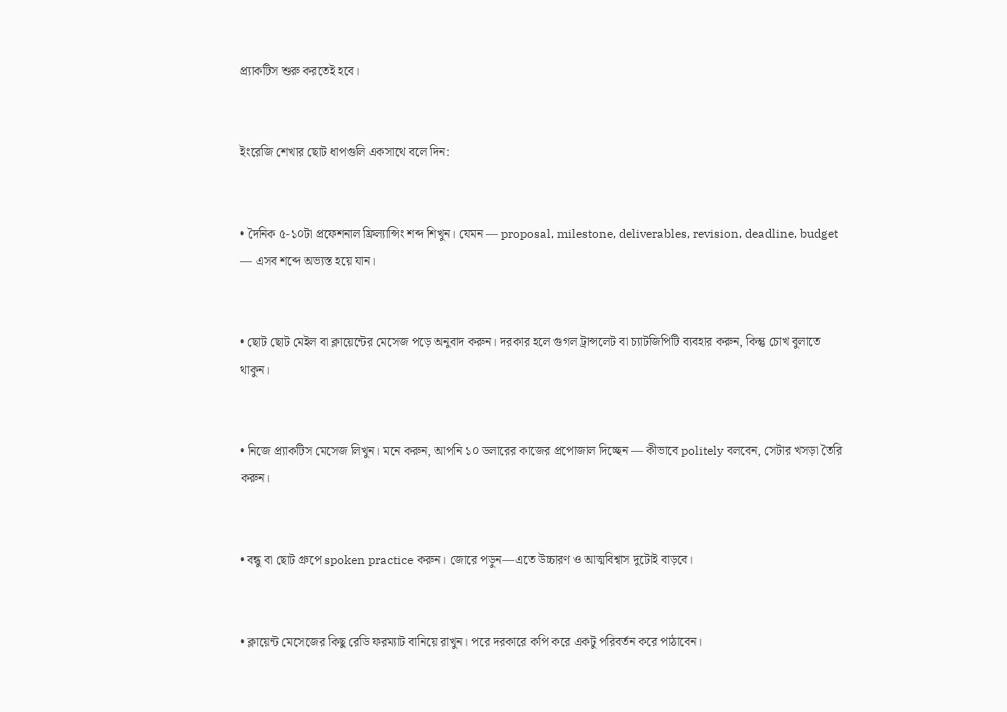প্র্যাকটিস শুরু করতেই হবে।


ইংরেজি শেখার ছোট ধাপগুলি একসাথে বলে দিন:


• দৈনিক ৫-১০টা প্রফেশনাল ফ্রিল্যান্সিং শব্দ শিখুন। যেমন — proposal, milestone, deliverables, revision, deadline, budget — এসব শব্দে অভ্যস্ত হয়ে যান।


• ছোট ছোট মেইল বা ক্লায়েন্টের মেসেজ পড়ে অনুবাদ করুন। দরকার হলে গুগল ট্রান্সলেট বা চ্যাটজিপিটি ব্যবহার করুন, কিন্তু চোখ বুলাতে থাকুন।


• নিজে প্র্যাকটিস মেসেজ লিখুন। মনে করুন, আপনি ১০ ডলারের কাজের প্রপোজাল দিচ্ছেন — কীভাবে politely বলবেন, সেটার খসড়া তৈরি করুন।


• বন্ধু বা ছোট গ্রুপে spoken practice করুন। জোরে পড়ুন—এতে উচ্চারণ ও আত্মবিশ্বাস দুটোই বাড়বে।


• ক্লায়েন্ট মেসেজের কিছু রেডি ফরম্যাট বানিয়ে রাখুন। পরে দরকারে কপি করে একটু পরিবর্তন করে পাঠাবেন।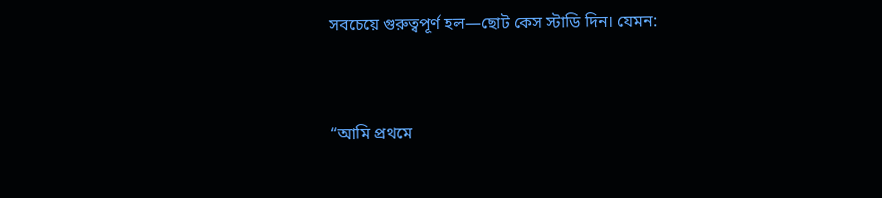সবচেয়ে গুরুত্বপূর্ণ হল—ছোট কেস স্টাডি দিন। যেমন:


“আমি প্রথমে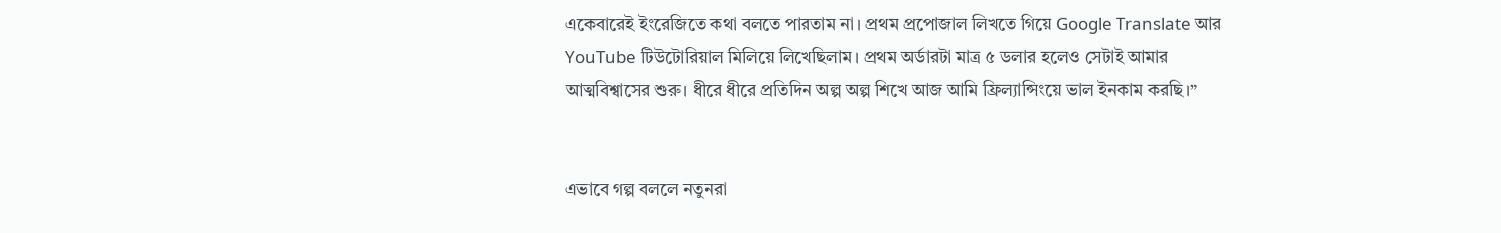একেবারেই ইংরেজিতে কথা বলতে পারতাম না। প্রথম প্রপোজাল লিখতে গিয়ে Google Translate আর YouTube টিউটোরিয়াল মিলিয়ে লিখেছিলাম। প্রথম অর্ডারটা মাত্র ৫ ডলার হলেও সেটাই আমার আত্মবিশ্বাসের শুরু। ধীরে ধীরে প্রতিদিন অল্প অল্প শিখে আজ আমি ফ্রিল্যান্সিংয়ে ভাল ইনকাম করছি।”


এভাবে গল্প বললে নতুনরা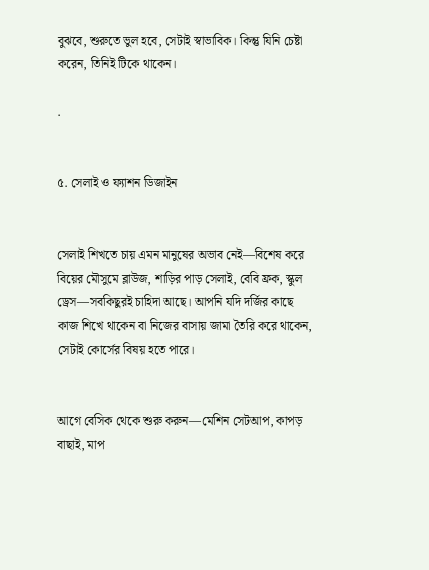বুঝবে, শুরুতে ভুল হবে, সেটাই স্বাভাবিক। কিন্তু যিনি চেষ্টা করেন, তিনিই টিকে থাকেন।

.


৫. সেলাই ও ফ্যাশন ডিজাইন


সেলাই শিখতে চায় এমন মানুষের অভাব নেই—বিশেষ করে বিয়ের মৌসুমে ব্লাউজ, শাড়ির পাড় সেলাই, বেবি ফ্রক, স্কুল ড্রেস—সবকিছুরই চাহিদা আছে। আপনি যদি দর্জির কাছে কাজ শিখে থাকেন বা নিজের বাসায় জামা তৈরি করে থাকেন, সেটাই কোর্সের বিষয় হতে পারে।


আগে বেসিক থেকে শুরু করুন—মেশিন সেটআপ, কাপড় বাছাই, মাপ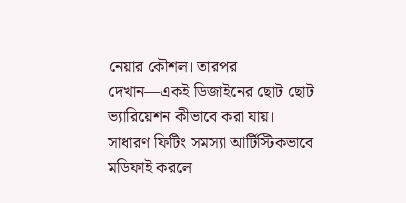নেয়ার কৌশল। তারপর দেখান—একই ডিজাইনের ছোট ছোট ভ্যারিয়েশন কীভাবে করা যায়। সাধারণ ফিটিং সমস্যা আর্টিস্টিকভাবে মডিফাই করলে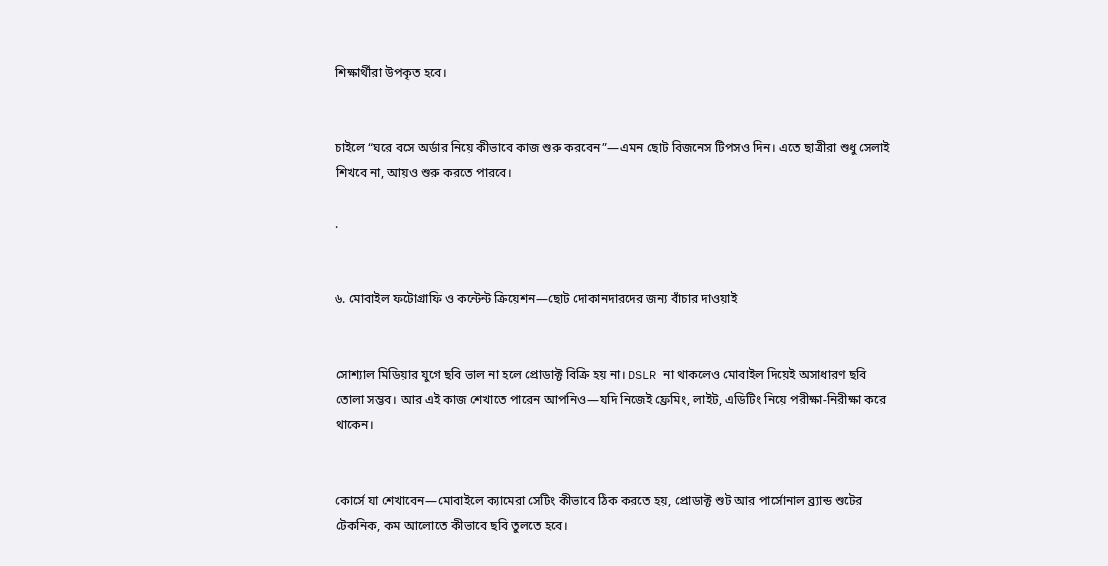শিক্ষার্থীরা উপকৃত হবে।


চাইলে “ঘরে বসে অর্ডার নিয়ে কীভাবে কাজ শুরু করবেন”—এমন ছোট বিজনেস টিপসও দিন। এতে ছাত্রীরা শুধু সেলাই শিখবে না, আয়ও শুরু করতে পারবে।

.


৬. মোবাইল ফটোগ্রাফি ও কন্টেন্ট ক্রিয়েশন—ছোট দোকানদারদের জন্য বাঁচার দাওয়াই


সোশ্যাল মিডিয়ার যুগে ছবি ভাল না হলে প্রোডাক্ট বিক্রি হয় না। DSLR না থাকলেও মোবাইল দিয়েই অসাধারণ ছবি তোলা সম্ভব। আর এই কাজ শেখাতে পারেন আপনিও—যদি নিজেই ফ্রেমিং, লাইট, এডিটিং নিয়ে পরীক্ষা-নিরীক্ষা করে থাকেন।


কোর্সে যা শেখাবেন—মোবাইলে ক্যামেরা সেটিং কীভাবে ঠিক করতে হয়, প্রোডাক্ট শুট আর পার্সোনাল ব্র্যান্ড শুটের টেকনিক, কম আলোতে কীভাবে ছবি তুলতে হবে।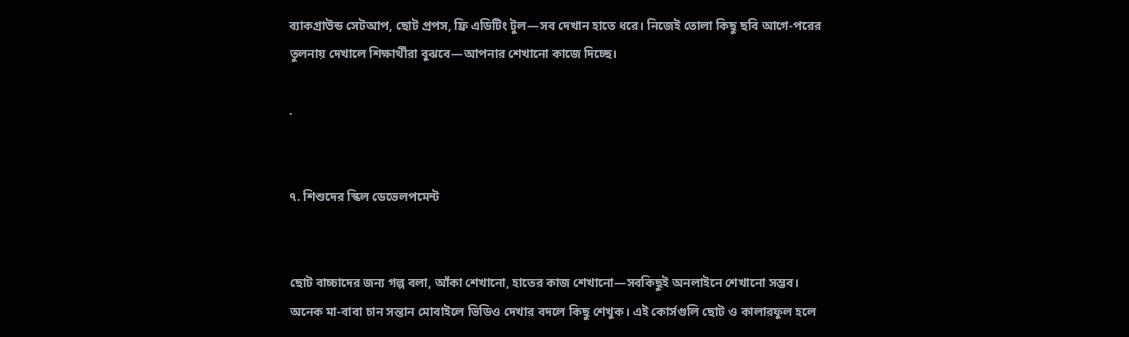ব্যাকগ্রাউন্ড সেটআপ, ছোট প্রপস, ফ্রি এডিটিং টুল—সব দেখান হাতে ধরে। নিজেই তোলা কিছু ছবি আগে-পরের তুলনায় দেখালে শিক্ষার্থীরা বুঝবে—আপনার শেখানো কাজে দিচ্ছে।

.


৭. শিশুদের স্কিল ডেভেলপমেন্ট


ছোট বাচ্চাদের জন্য গল্প বলা, আঁকা শেখানো, হাতের কাজ শেখানো—সবকিছুই অনলাইনে শেখানো সম্ভব। অনেক মা-বাবা চান সন্তান মোবাইলে ভিডিও দেখার বদলে কিছু শেখুক। এই কোর্সগুলি ছোট ও কালারফুল হলে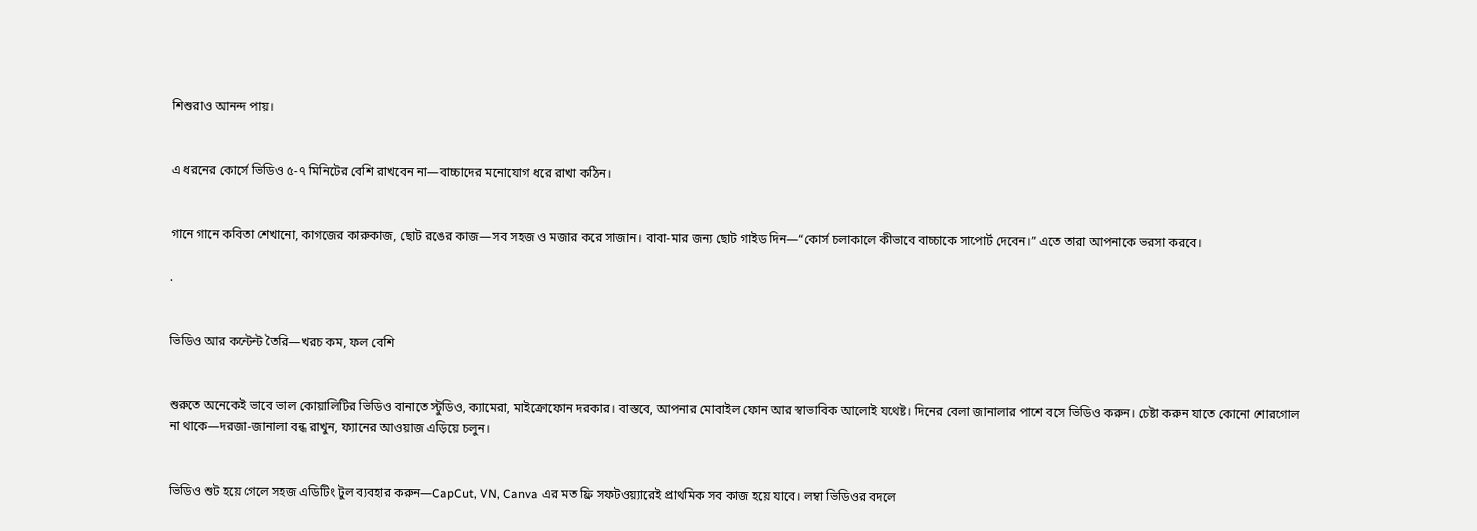শিশুরাও আনন্দ পায়।


এ ধরনের কোর্সে ভিডিও ৫-৭ মিনিটের বেশি রাখবেন না—বাচ্চাদের মনোযোগ ধরে রাখা কঠিন।


গানে গানে কবিতা শেখানো, কাগজের কারুকাজ, ছোট রঙের কাজ—সব সহজ ও মজার করে সাজান। বাবা-মার জন্য ছোট গাইড দিন—“কোর্স চলাকালে কীভাবে বাচ্চাকে সাপোর্ট দেবেন।” এতে তারা আপনাকে ভরসা করবে।

.


ভিডিও আর কন্টেন্ট তৈরি—খরচ কম, ফল বেশি


শুরুতে অনেকেই ভাবে ভাল কোয়ালিটির ভিডিও বানাতে স্টুডিও, ক্যামেরা, মাইক্রোফোন দরকার। বাস্তবে, আপনার মোবাইল ফোন আর স্বাভাবিক আলোই যথেষ্ট। দিনের বেলা জানালার পাশে বসে ভিডিও করুন। চেষ্টা করুন যাতে কোনো শোরগোল না থাকে—দরজা-জানালা বন্ধ রাখুন, ফ্যানের আওয়াজ এড়িয়ে চলুন।


ভিডিও শুট হয়ে গেলে সহজ এডিটিং টুল ব্যবহার করুন—CapCut, VN, Canva এর মত ফ্রি সফটওয়্যারেই প্রাথমিক সব কাজ হয়ে যাবে। লম্বা ভিডিওর বদলে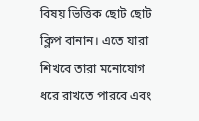বিষয় ভিত্তিক ছোট ছোট ক্লিপ বানান। এতে যারা শিখবে তারা মনোযোগ ধরে রাখতে পারবে এবং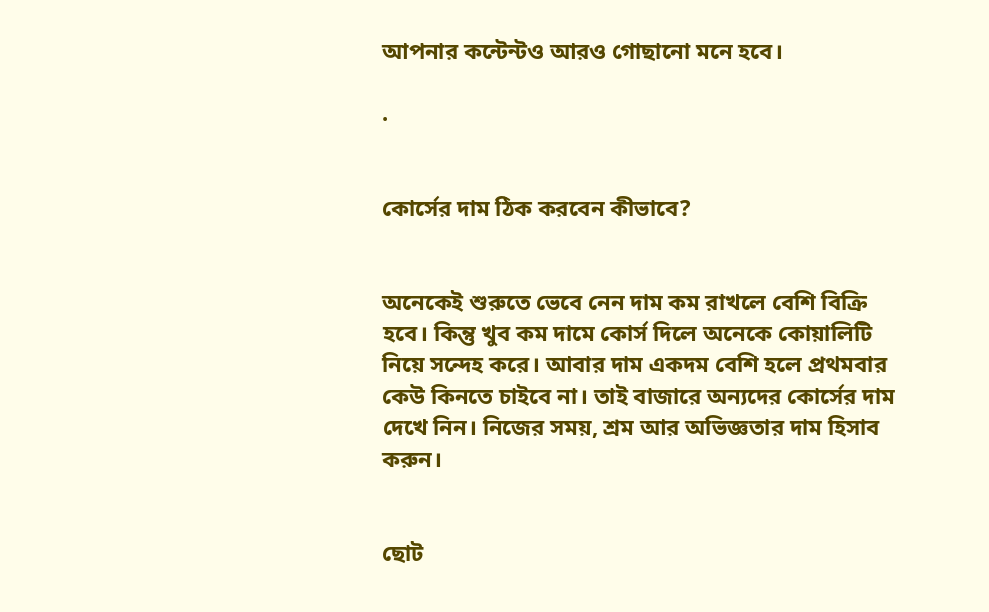আপনার কন্টেন্টও আরও গোছানো মনে হবে।

.


কোর্সের দাম ঠিক করবেন কীভাবে?


অনেকেই শুরুতে ভেবে নেন দাম কম রাখলে বেশি বিক্রি হবে। কিন্তু খুব কম দামে কোর্স দিলে অনেকে কোয়ালিটি নিয়ে সন্দেহ করে। আবার দাম একদম বেশি হলে প্রথমবার কেউ কিনতে চাইবে না। তাই বাজারে অন্যদের কোর্সের দাম দেখে নিন। নিজের সময়, শ্রম আর অভিজ্ঞতার দাম হিসাব করুন।


ছোট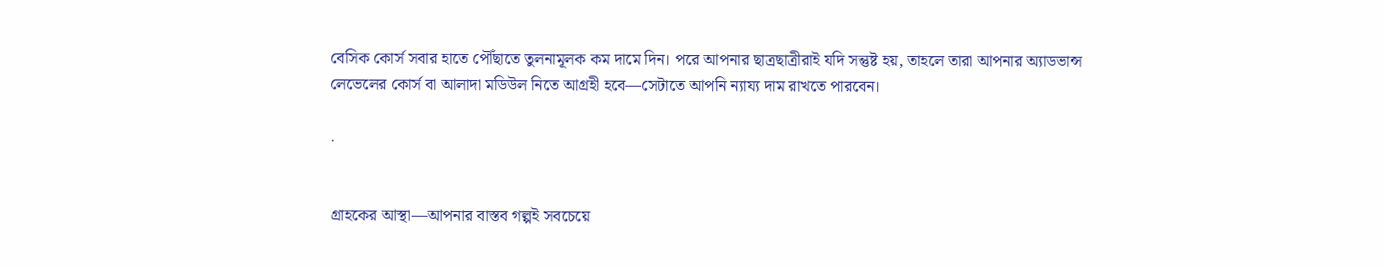বেসিক কোর্স সবার হাতে পৌঁছাতে তুলনামূলক কম দামে দিন। পরে আপনার ছাত্রছাত্রীরাই যদি সন্তুষ্ট হয়, তাহলে তারা আপনার অ্যাডভান্স লেভেলের কোর্স বা আলাদা মডিউল নিতে আগ্রহী হবে—সেটাতে আপনি ন্যায্য দাম রাখতে পারবেন।

.


গ্রাহকের আস্থা—আপনার বাস্তব গল্পই সবচেয়ে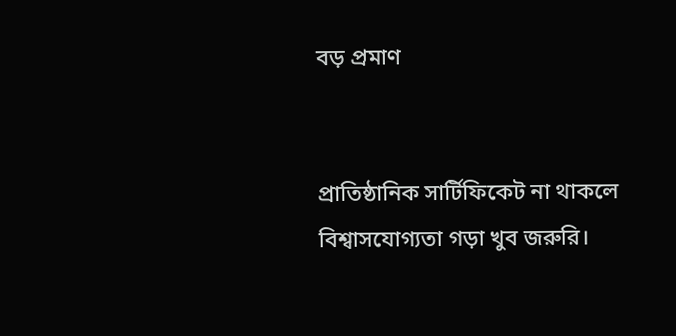বড় প্রমাণ


প্রাতিষ্ঠানিক সার্টিফিকেট না থাকলে বিশ্বাসযোগ্যতা গড়া খুব জরুরি।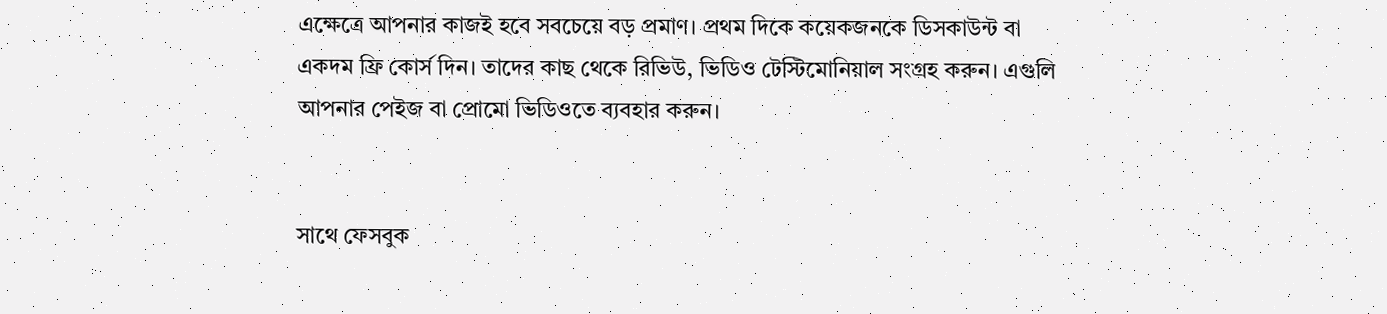এক্ষেত্রে আপনার কাজই হবে সবচেয়ে বড় প্রমাণ। প্রথম দিকে কয়েকজনকে ডিসকাউন্ট বা একদম ফ্রি কোর্স দিন। তাদের কাছ থেকে রিভিউ, ভিডিও টেস্টিমোনিয়াল সংগ্রহ করুন। এগুলি আপনার পেইজ বা প্রোমো ভিডিওতে ব্যবহার করুন।


সাথে ফেসবুক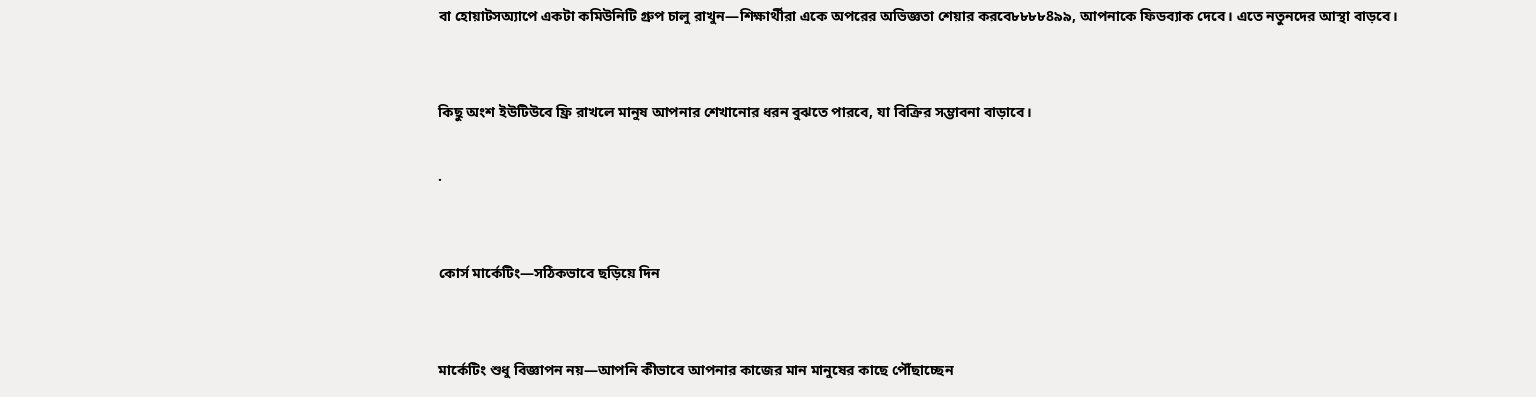বা হোয়াটসঅ্যাপে একটা কমিউনিটি গ্রুপ চালু রাখুন—শিক্ষার্থীরা একে অপরের অভিজ্ঞতা শেয়ার করবে৮৮৮৮8৯৯, আপনাকে ফিডব্যাক দেবে। এতে নতুনদের আস্থা বাড়বে।


কিছু অংশ ইউটিউবে ফ্রি রাখলে মানুষ আপনার শেখানোর ধরন বুঝতে পারবে, যা বিক্রির সম্ভাবনা বাড়াবে।

.


কোর্স মার্কেটিং—সঠিকভাবে ছড়িয়ে দিন


মার্কেটিং শুধু বিজ্ঞাপন নয়—আপনি কীভাবে আপনার কাজের মান মানুষের কাছে পৌঁছাচ্ছেন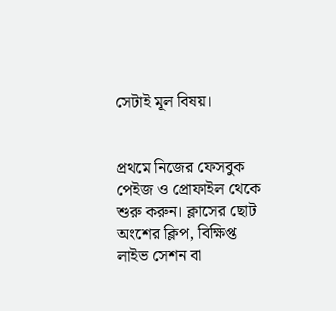সেটাই মূল বিষয়।


প্রথমে নিজের ফেসবুক পেইজ ও প্রোফাইল থেকে শুরু করুন। ক্লাসের ছোট অংশের ক্লিপ, বিক্ষিপ্ত লাইভ সেশন বা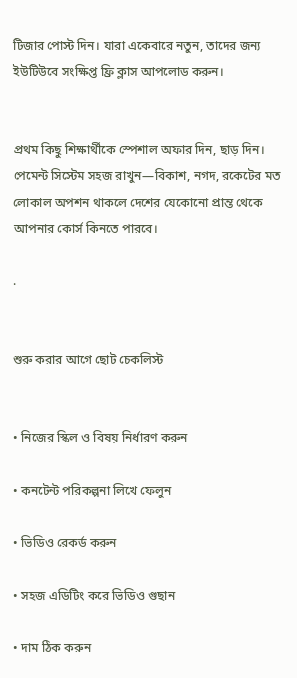টিজার পোস্ট দিন। যারা একেবারে নতুন, তাদের জন্য ইউটিউবে সংক্ষিপ্ত ফ্রি ক্লাস আপলোড করুন।


প্রথম কিছু শিক্ষার্থীকে স্পেশাল অফার দিন, ছাড় দিন। পেমেন্ট সিস্টেম সহজ রাখুন—বিকাশ, নগদ, রকেটের মত লোকাল অপশন থাকলে দেশের যেকোনো প্রান্ত থেকে আপনার কোর্স কিনতে পারবে।

.


শুরু করার আগে ছোট চেকলিস্ট


• নিজের স্কিল ও বিষয় নির্ধারণ করুন

• কনটেন্ট পরিকল্পনা লিখে ফেলুন

• ভিডিও রেকর্ড করুন

• সহজ এডিটিং করে ভিডিও গুছান

• দাম ঠিক করুন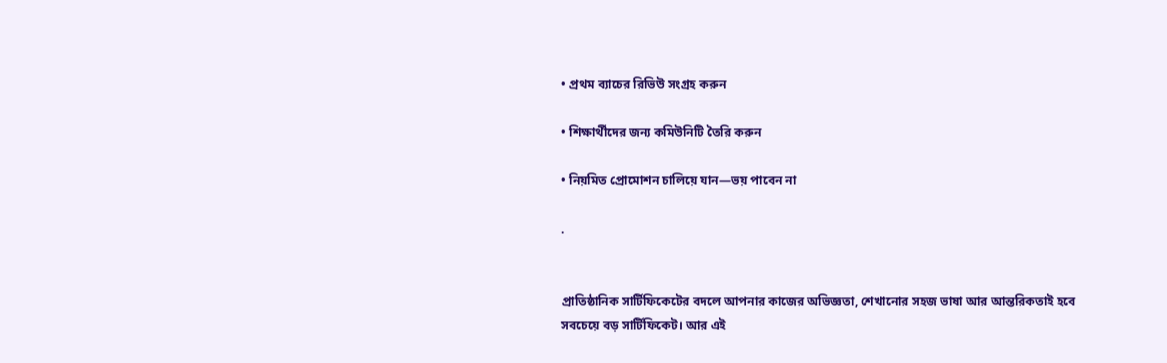• প্রথম ব্যাচের রিভিউ সংগ্রহ করুন

• শিক্ষার্থীদের জন্য কমিউনিটি তৈরি করুন

• নিয়মিত প্রোমোশন চালিয়ে যান—ভয় পাবেন না

.


প্রাতিষ্ঠানিক সার্টিফিকেটের বদলে আপনার কাজের অভিজ্ঞতা, শেখানোর সহজ ভাষা আর আন্তরিকতাই হবে সবচেয়ে বড় সার্টিফিকেট। আর এই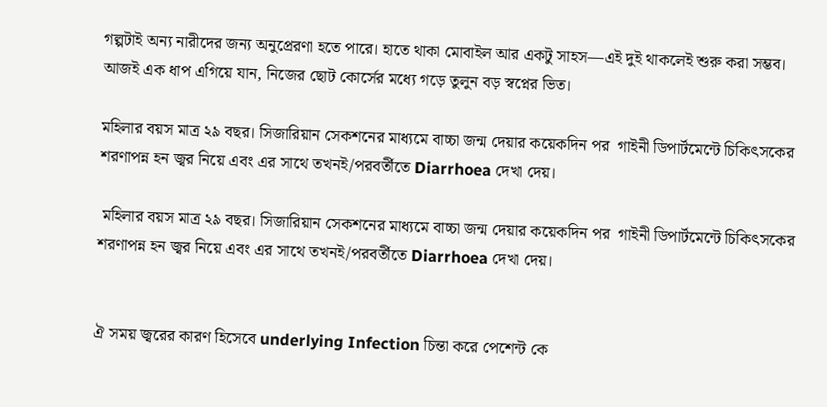গল্পটাই অন্য নারীদের জন্য অনুপ্রেরণা হতে পারে। হাতে থাকা মোবাইল আর একটু সাহস—এই দুই থাকলেই শুরু করা সম্ভব। আজই এক ধাপ এগিয়ে যান, নিজের ছোট কোর্সের মধ্যে গড়ে তুলুন বড় স্বপ্নের ভিত।

মহিলার বয়স মাত্র ২৯ বছর। সিজারিয়ান সেকশনের মাধ্যমে বাচ্চা জন্ম দেয়ার কয়েকদিন পর  গাইনী ডিপার্টমেন্টে চিকিৎসকের শরণাপন্ন হন জ্বর নিয়ে এবং এর সাথে তখনই/পরবর্তীতে Diarrhoea দেখা দেয়।

 মহিলার বয়স মাত্র ২৯ বছর। সিজারিয়ান সেকশনের মাধ্যমে বাচ্চা জন্ম দেয়ার কয়েকদিন পর  গাইনী ডিপার্টমেন্টে চিকিৎসকের শরণাপন্ন হন জ্বর নিয়ে এবং এর সাথে তখনই/পরবর্তীতে Diarrhoea দেখা দেয়।


ঐ সময় জ্বরের কারণ হিসেবে underlying Infection চিন্তা করে পেশেন্ট কে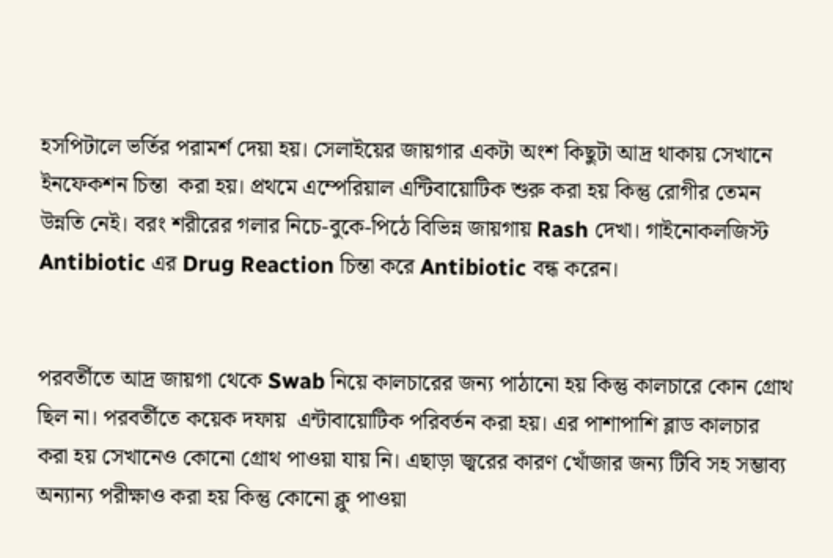হসপিটালে ভর্তির পরামর্শ দেয়া হয়। সেলাইয়ের জায়গার একটা অংশ কিছুটা আদ্র থাকায় সেখানে ইনফেকশন চিন্তা  করা হয়। প্রথমে এম্পেরিয়াল এন্টিবায়োটিক শুরু করা হয় কিন্তু রোগীর তেমন উন্নতি নেই। বরং শরীরের গলার নিচে-বুকে-পিঠে বিভিন্ন জায়গায় Rash দেখা। গাইনোকলজিস্ট Antibiotic এর Drug Reaction চিন্তা করে Antibiotic বন্ধ করেন।


পরবর্তীতে আদ্র জায়গা থেকে Swab নিয়ে কালচারের জন্য পাঠানো হয় কিন্তু কালচারে কোন গ্রোথ ছিল না। পরবর্তীতে কয়েক দফায়  এন্টাবায়োটিক পরিবর্তন করা হয়। এর পাশাপাশি ব্লাড কালচার করা হয় সেখানেও কোনো গ্রোথ পাওয়া যায় নি। এছাড়া জ্বরের কারণ খোঁজার জন্য টিবি সহ সম্ভাব্য অন্যান্য পরীক্ষাও করা হয় কিন্তু কোনো ক্লু পাওয়া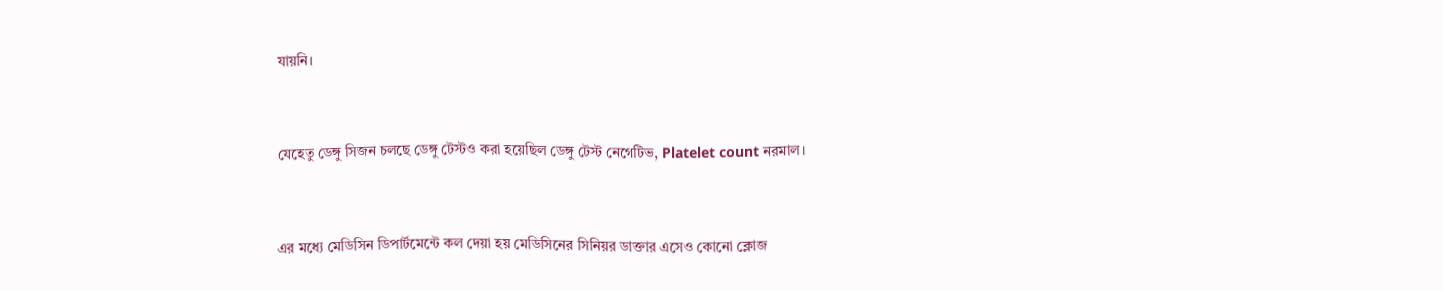যায়নি।


যেহেতু ডেঙ্গু সিজন চলছে ডেঙ্গু টেস্টও করা হয়েছিল ডেঙ্গু টেস্ট নেগেটিভ, Platelet count নরমাল।


এর মধ্যে মেডিসিন ডিপার্টমেন্টে কল দেয়া হয় মেডিসিনের সিনিয়র ডাক্তার এসেও কোনো ক্লোজ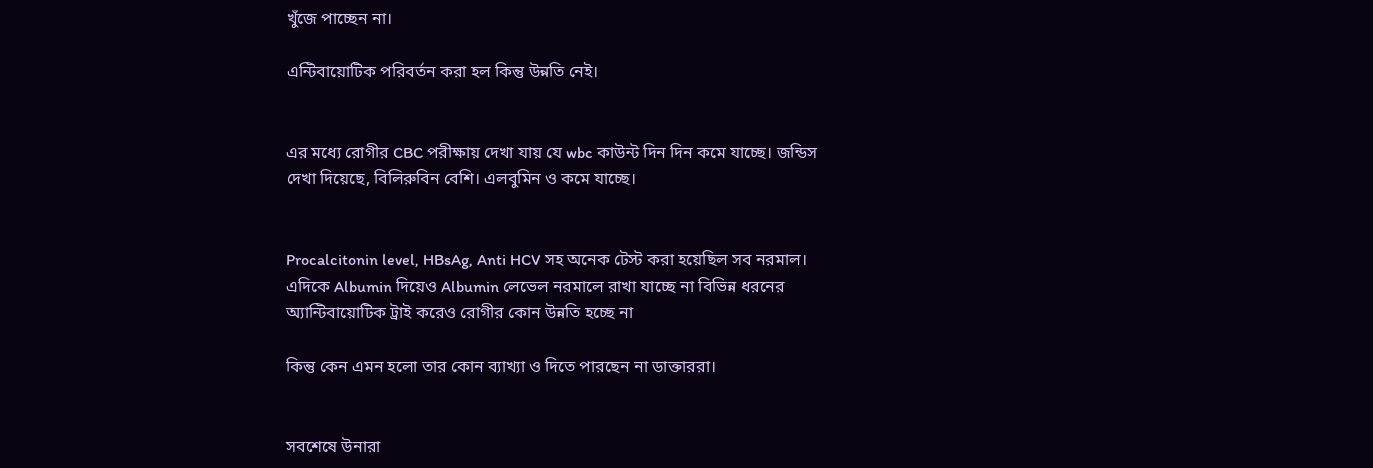খুঁজে পাচ্ছেন না।

এন্টিবায়োটিক পরিবর্তন করা হল কিন্তু উন্নতি নেই।


এর মধ্যে রোগীর CBC পরীক্ষায় দেখা যায় যে wbc কাউন্ট দিন দিন কমে যাচ্ছে। জন্ডিস দেখা দিয়েছে, বিলিরুবিন বেশি। এলবুমিন ও কমে যাচ্ছে।


Procalcitonin level, HBsAg, Anti HCV সহ অনেক টেস্ট করা হয়েছিল সব নরমাল। এদিকে Albumin দিয়েও Albumin লেভেল নরমালে রাখা যাচ্ছে না বিভিন্ন ধরনের অ্যান্টিবায়োটিক ট্রাই করেও রোগীর কোন উন্নতি হচ্ছে না

কিন্তু কেন এমন হলো তার কোন ব্যাখ্যা ও দিতে পারছেন না ডাক্তাররা।


সবশেষে উনারা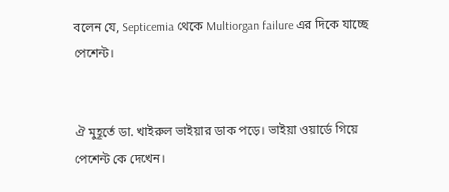বলেন যে, Septicemia থেকে Multiorgan failure এর দিকে যাচ্ছে পেশেন্ট।


ঐ মুহূর্তে ডা. খাইরুল ভাইয়ার ডাক পড়ে। ভাইয়া ওয়ার্ডে গিয়ে পেশেন্ট কে দেখেন।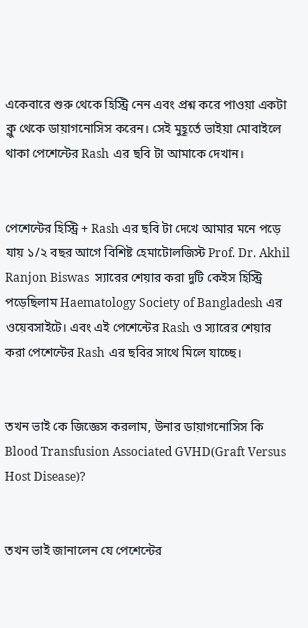একেবারে শুরু থেকে হিস্ট্রি নেন এবং প্রশ্ন করে পাওয়া একটা ক্লু থেকে ডায়াগনোসিস করেন। সেই মুহূর্তে ভাইয়া মোবাইলে থাকা পেশেন্টের Rash এর ছবি টা আমাকে দেখান।


পেশেন্টের হিস্ট্রি + Rash এর ছবি টা দেখে আমার মনে পড়ে যায় ১/২ বছর আগে বিশিষ্ট হেমাটোলজিস্ট Prof. Dr. Akhil Ranjon Biswas  স্যারের শেয়ার করা দুটি কেইস হিস্ট্রি পড়েছিলাম Haematology Society of Bangladesh এর ওয়েবসাইটে। এবং এই পেশেন্টের Rash ও স্যারের শেয়ার করা পেশেন্টের Rash এর ছবির সাথে মিলে যাচ্ছে।


তখন ভাই কে জিজ্ঞেস করলাম, উনার ডায়াগনোসিস কি Blood Transfusion Associated GVHD(Graft Versus Host Disease)?


তখন ভাই জানালেন যে পেশেন্টের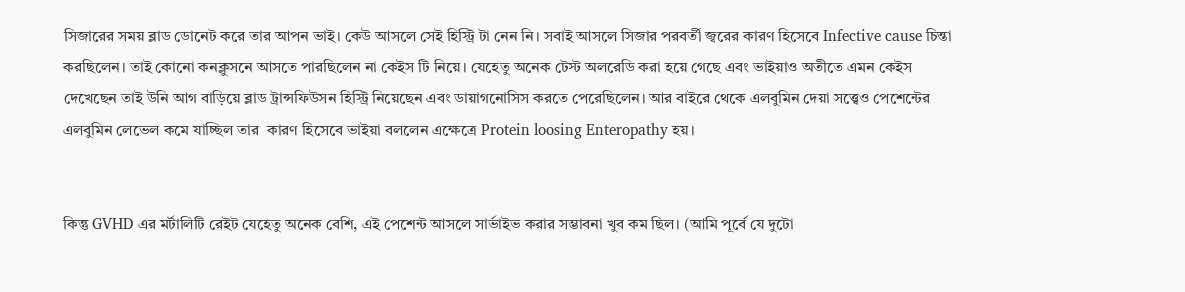সিজারের সময় ব্লাড ডোনেট করে তার আপন ভাই। কেউ আসলে সেই হিস্ট্রি টা নেন নি। সবাই আসলে সিজার পরবর্তী জ্বরের কারণ হিসেবে Infective cause চিন্তা করছিলেন। তাই কোনো কনক্লুসনে আসতে পারছিলেন না কেইস টি নিয়ে। যেহেতু অনেক টেস্ট অলরেডি করা হয়ে গেছে এবং ভাইয়াও অতীতে এমন কেইস দেখেছেন তাই উনি আগ বাড়িয়ে ব্লাড ট্রান্সফিউসন হিস্ট্রি নিয়েছেন এবং ডায়াগনোসিস করতে পেরেছিলেন। আর বাইরে থেকে এলবুমিন দেয়া সত্ত্বেও পেশেন্টের এলবুমিন লেভেল কমে যাচ্ছিল তার  কারণ হিসেবে ভাইয়া বললেন এক্ষেত্রে Protein loosing Enteropathy হয়।


কিন্তু GVHD এর মর্টালিটি রেইট যেহেতু অনেক বেশি, এই পেশেন্ট আসলে সার্ভাইভ করার সম্ভাবনা খুব কম ছিল। (আমি পূর্বে যে দুটো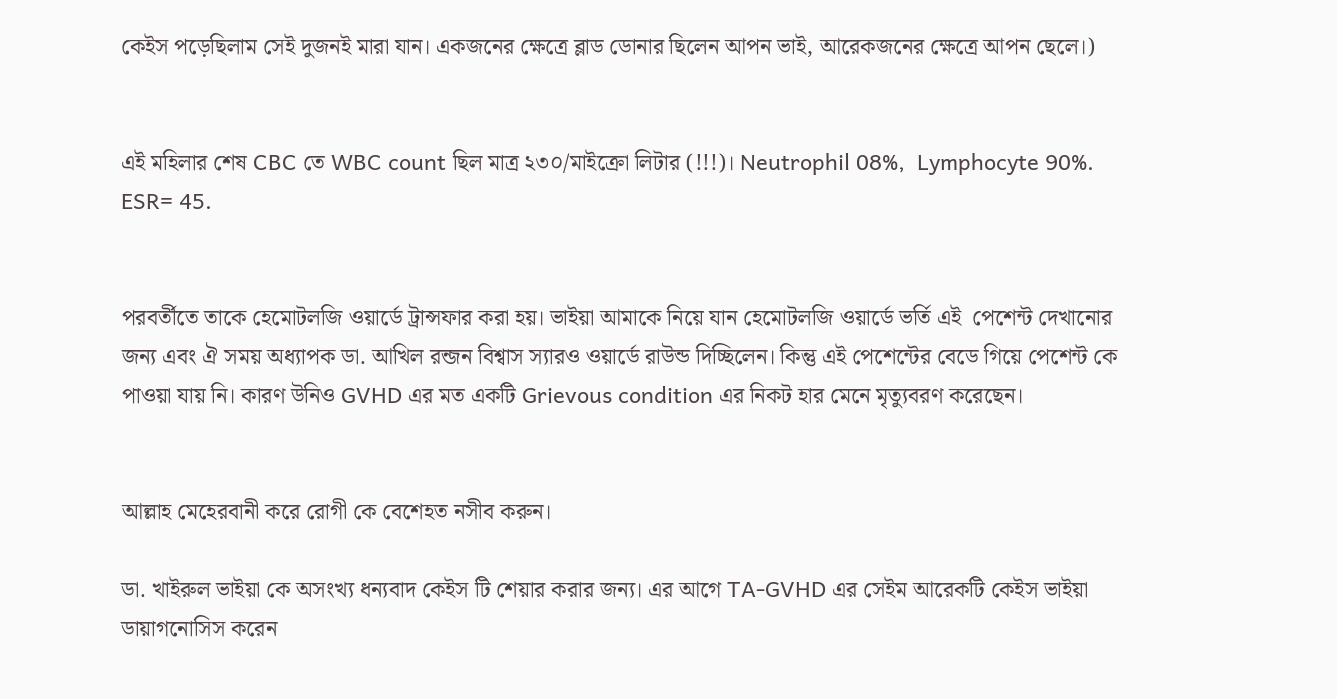কেইস পড়েছিলাম সেই দুজনই মারা যান। একজনের ক্ষেত্রে ব্লাড ডোনার ছিলেন আপন ভাই, আরেকজনের ক্ষেত্রে আপন ছেলে।)


এই মহিলার শেষ CBC তে WBC count ছিল মাত্র ২৩০/মাইক্রো লিটার (!!!)। Neutrophil 08%,  Lymphocyte 90%. ESR= 45.


পরবর্তীতে তাকে হেমোটলজি ওয়ার্ডে ট্রান্সফার করা হয়। ভাইয়া আমাকে নিয়ে যান হেমোটলজি ওয়ার্ডে ভর্তি এই  পেশেন্ট দেখানোর জন্য এবং ঐ সময় অধ্যাপক ডা. আখিল রন্জন বিশ্বাস স্যারও ওয়ার্ডে রাউন্ড দিচ্ছিলেন। কিন্তু এই পেশেন্টের বেডে গিয়ে পেশেন্ট কে পাওয়া যায় নি। কারণ উনিও GVHD এর মত একটি Grievous condition এর নিকট হার মেনে মৃত্যুবরণ করেছেন।


আল্লাহ মেহেরবানী করে রোগী কে বেশেহত নসীব করুন।

ডা. খাইরুল ভাইয়া কে অসংখ্য ধন্যবাদ কেইস টি শেয়ার করার জন্য। এর আগে TA-GVHD এর সেইম আরেকটি কেইস ভাইয়া ডায়াগনোসিস করেন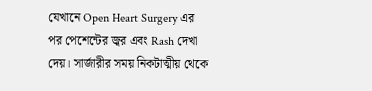যেখানে Open Heart Surgery এর পর পেশেন্টের জ্বর এবং Rash দেখা দেয়। সার্জারীর সময় নিকটাত্মীয় থেকে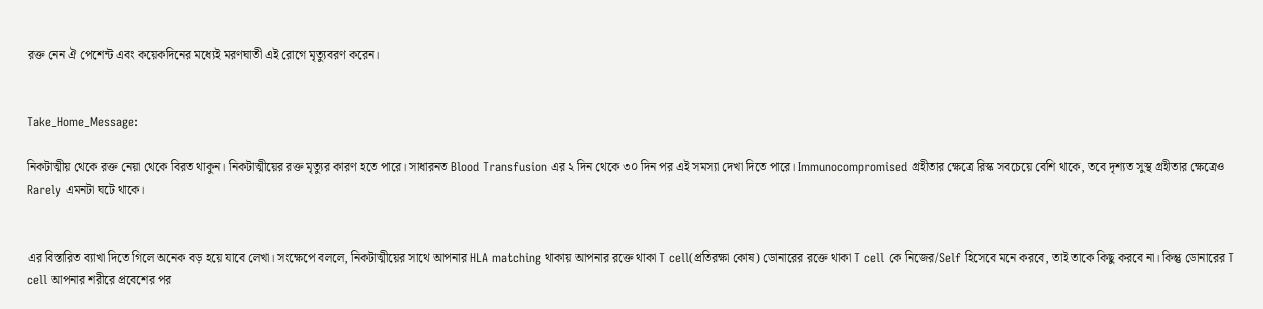রক্ত নেন ঐ পেশেন্ট এবং কয়েকদিনের মধ্যেই মরণঘাতী এই রোগে মৃত্যুবরণ করেন।


Take_Home_Message:

নিকটাত্মীয় থেকে রক্ত নেয়া থেকে বিরত থাকুন। নিকটাত্মীয়ের রক্ত মৃত্যুর কারণ হতে পারে। সাধারনত Blood Transfusion এর ২ দিন থেকে ৩০ দিন পর এই সমস্যা দেখা দিতে পারে। Immunocompromised গ্রহীতার ক্ষেত্রে রিস্ক সবচেয়ে বেশি থাকে, তবে দৃশ্যত সুস্থ গ্রহীতার ক্ষেত্রেও Rarely এমনটা ঘটে থাকে।


এর বিস্তারিত ব্যাখা দিতে গিলে অনেক বড় হয়ে যাবে লেখা। সংক্ষেপে বললে, নিকটাত্মীয়ের সাথে আপনার HLA matching থাকায় আপনার রক্তে থাকা T cell(প্রতিরক্ষা কোষ) ডোনারের রক্তে থাকা T cell কে নিজের/Self হিসেবে মনে করবে, তাই তাকে কিছু করবে না। কিন্তু ডোনারের T cell আপনার শরীরে প্রবেশের পর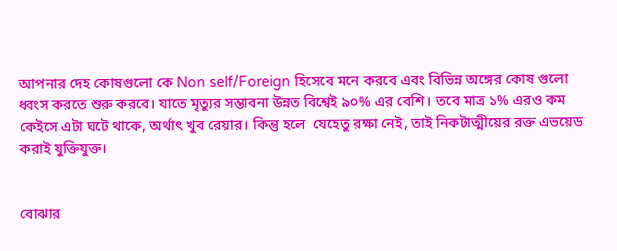আপনার দেহ কোষগুলো কে Non self/Foreign হিসেবে মনে করবে এবং বিভিন্ন অঙ্গের কোষ গুলো ধ্বংস করতে শুরু করবে। যাতে মৃত্যুর সম্ভাবনা উন্নত বিশ্বেই ৯০% এর বেশি। তবে মাত্র ১% এরও কম কেইসে এটা ঘটে থাকে, অর্থাৎ খুব রেয়ার। কিন্তু হলে  যেহেতু রক্ষা নেই, তাই নিকটাত্মীয়ের রক্ত এভয়েড করাই যুক্তিযুক্ত।


বোঝার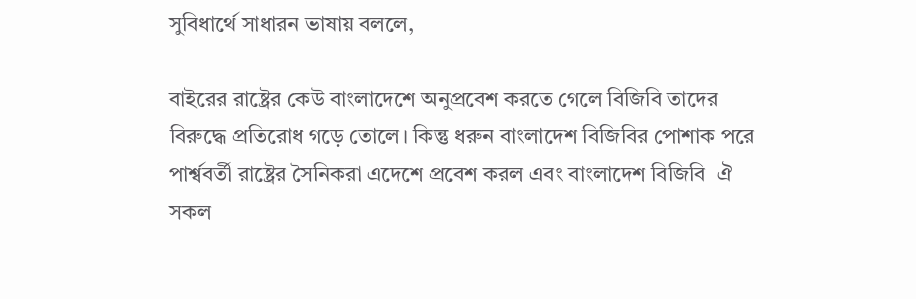সুবিধার্থে সাধারন ভাষায় বললে,

বাইরের রাষ্ট্রের কেউ বাংলাদেশে অনুপ্রবেশ করতে গেলে বিজিবি তাদের বিরুদ্ধে প্রতিরোধ গড়ে তোলে। কিন্তু ধরুন বাংলাদেশ বিজিবির পোশাক পরে পার্শ্ববর্তী রাষ্ট্রের সৈনিকরা এদেশে প্রবেশ করল এবং বাংলাদেশ বিজিবি  ঐ সকল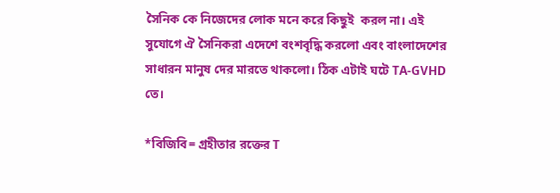সৈনিক কে নিজেদের লোক মনে করে কিছুই  করল না। এই সুযোগে ঐ সৈনিকরা এদেশে বংশবৃদ্ধি করলো এবং বাংলাদেশের সাধারন মানুষ দের মারতে থাকলো। ঠিক এটাই ঘটে TA-GVHD তে।

*বিজিবি= গ্রহীতার রক্তের T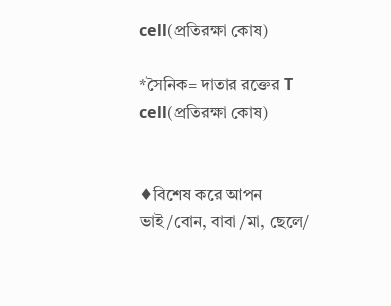cell(প্রতিরক্ষা কোষ)

*সৈনিক= দাতার রক্তের T cell(প্রতিরক্ষা কোষ)


♦বিশেষ করে আপন ভাই/বোন, বাবা /মা, ছেলে/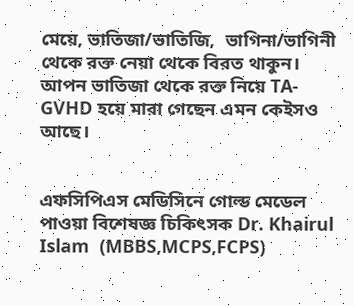মেয়ে, ভাতিজা/ভাতিজি,  ভাগিনা/ভাগিনী  থেকে রক্ত নেয়া থেকে বিরত থাকুন। আপন ভাতিজা থেকে রক্ত নিয়ে TA-GVHD হয়ে মারা গেছেন এমন কেইসও আছে।


এফসিপিএস মেডিসিনে গোল্ড মেডেল পাওয়া বিশেষজ্ঞ চিকিৎসক Dr. Khairul Islam  (MBBS,MCPS,FCPS)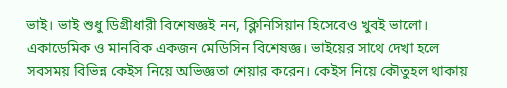ভাই। ভাই শুধু ডিগ্রীধারী বিশেষজ্ঞই নন, ক্লিনিসিয়ান হিসেবেও খুবই ভালো। একাডেমিক ও মানবিক একজন মেডিসিন বিশেষজ্ঞ। ভাইয়ের সাথে দেখা হলে সবসময় বিভিন্ন কেইস নিয়ে অভিজ্ঞতা শেয়ার করেন। কেইস নিয়ে কৌতুহল থাকায়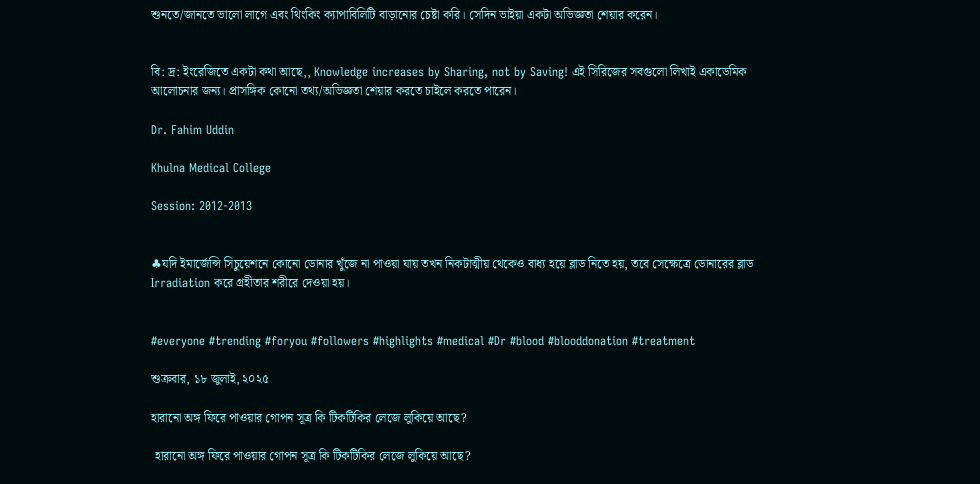শুনতে/জানতে ভালো লাগে এবং থিংকিং ক্যাপাবিলিটি বাড়ানোর চেষ্টা করি। সেদিন ভাইয়া একটা অভিজ্ঞতা শেয়ার করেন।


বি: দ্র: ইংরেজিতে একটা কথা আছে,, Knowledge increases by Sharing, not by Saving! এই সিরিজের সবগুলো লিখাই একাডেমিক আলোচনার জন্য। প্রাসঙ্গিক কোনো তথ্য/অভিজ্ঞতা শেয়ার করতে চাইলে করতে পারেন।

Dr. Fahim Uddin

Khulna Medical College

Session: 2012-2013


♣যদি ইমার্জেন্সি সিচুয়েশনে কোনো ডোনার খুঁজে না পাওয়া যায় তখন নিকটাত্মীয় থেকেও বাধ্য হয়ে ব্লাড নিতে হয়, তবে সেক্ষেত্রে ডোনারের ব্লাড Irradiation করে গ্রহীতার শরীরে দেওয়া হয়।


#everyone #trending #foryou #followers #highlights #medical #Dr #blood #blooddonation #treatment

শুক্রবার, ১৮ জুলাই, ২০২৫

হারানো অঙ্গ ফিরে পাওয়ার গোপন সূত্র কি টিকটিকির লেজে লুকিয়ে আছে?

 হারানো অঙ্গ ফিরে পাওয়ার গোপন সূত্র কি টিকটিকির লেজে লুকিয়ে আছে?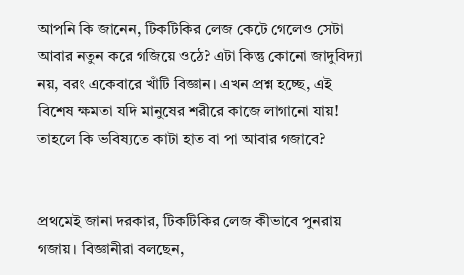আপনি কি জানেন, টিকটিকির লেজ কেটে গেলেও সেটা আবার নতুন করে গজিয়ে ওঠে? এটা কিন্তু কোনো জাদুবিদ্যা নয়, বরং একেবারে খাঁটি বিজ্ঞান। এখন প্রশ্ন হচ্ছে, এই বিশেষ ক্ষমতা যদি মানুষের শরীরে কাজে লাগানো যায়! তাহলে কি ভবিষ্যতে কাটা হাত বা পা আবার গজাবে?


প্রথমেই জানা দরকার, টিকটিকির লেজ কীভাবে পুনরায় গজায়। বিজ্ঞানীরা বলছেন,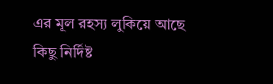এর মূল রহস্য লুকিয়ে আছে কিছু নির্দিষ্ট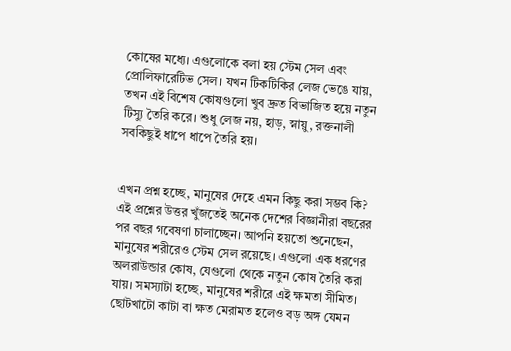কোষের মধ্যে। এগুলোকে বলা হয় স্টেম সেল এবং প্রোলিফারেটিভ সেল। যখন টিকটিকির লেজ ভেঙে যায়, তখন এই বিশেষ কোষগুলো খুব দ্রুত বিভাজিত হয়ে নতুন টিস্যু তৈরি করে। শুধু লেজ নয়, হাড়, স্নায়ু, রক্তনালী সবকিছুই ধাপে ধাপে তৈরি হয়।


এখন প্রশ্ন হচ্ছে, মানুষের দেহে এমন কিছু করা সম্ভব কি? এই প্রশ্নের উত্তর খুঁজতেই অনেক দেশের বিজ্ঞানীরা বছরের পর বছর গবেষণা চালাচ্ছেন। আপনি হয়তো শুনেছেন, মানুষের শরীরেও স্টেম সেল রয়েছে। এগুলো এক ধরণের অলরাউন্ডার কোষ, যেগুলো থেকে নতুন কোষ তৈরি করা যায়। সমস্যাটা হচ্ছে, মানুষের শরীরে এই ক্ষমতা সীমিত। ছোটখাটো কাটা বা ক্ষত মেরামত হলেও বড় অঙ্গ যেমন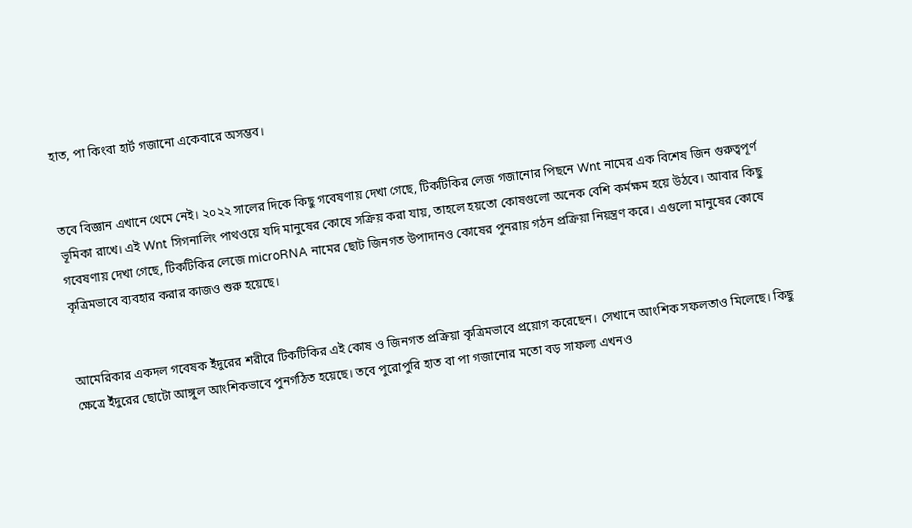হাত, পা কিংবা হার্ট গজানো একেবারে অসম্ভব।


তবে বিজ্ঞান এখানে থেমে নেই। ২০২২ সালের দিকে কিছু গবেষণায় দেখা গেছে, টিকটিকির লেজ গজানোর পিছনে Wnt নামের এক বিশেষ জিন গুরুত্বপূর্ণ ভূমিকা রাখে। এই Wnt সিগনালিং পাথওয়ে যদি মানুষের কোষে সক্রিয় করা যায়, তাহলে হয়তো কোষগুলো অনেক বেশি কর্মক্ষম হয়ে উঠবে। আবার কিছু গবেষণায় দেখা গেছে, টিকটিকির লেজে microRNA নামের ছোট জিনগত উপাদানও কোষের পুনরায় গঠন প্রক্রিয়া নিয়ন্ত্রণ করে। এগুলো মানুষের কোষে কৃত্রিমভাবে ব্যবহার করার কাজও শুরু হয়েছে।


আমেরিকার একদল গবেষক ইঁদুরের শরীরে টিকটিকির এই কোষ ও জিনগত প্রক্রিয়া কৃত্রিমভাবে প্রয়োগ করেছেন। সেখানে আংশিক সফলতাও মিলেছে। কিছু ক্ষেত্রে ইঁদুরের ছোটো আঙ্গুল আংশিকভাবে পুনর্গঠিত হয়েছে। তবে পুরোপুরি হাত বা পা গজানোর মতো বড় সাফল্য এখনও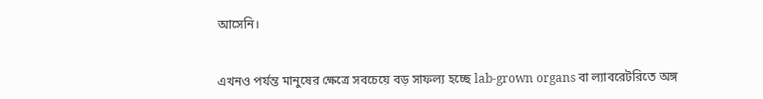আসেনি।


এখনও পর্যন্ত মানুষের ক্ষেত্রে সবচেয়ে বড় সাফল্য হচ্ছে lab-grown organs বা ল্যাবরেটরিতে অঙ্গ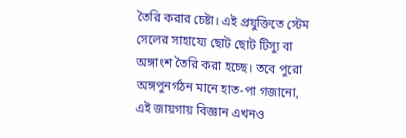তৈরি করার চেষ্টা। এই প্রযুক্তিতে স্টেম সেলের সাহায্যে ছোট ছোট টিস্যু বা অঙ্গাংশ তৈরি করা হচ্ছে। তবে পুরো অঙ্গপুনর্গঠন মানে হাত-পা গজানো, এই জায়গায় বিজ্ঞান এখনও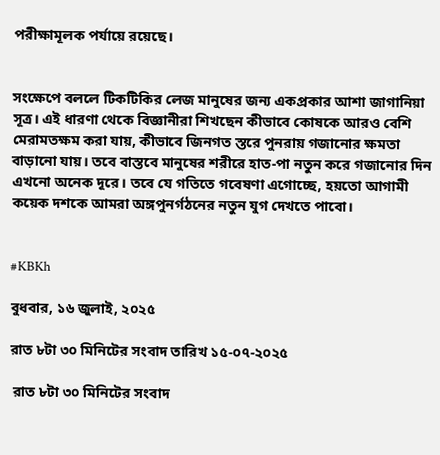পরীক্ষামূলক পর্যায়ে রয়েছে।


সংক্ষেপে বললে টিকটিকির লেজ মানুষের জন্য একপ্রকার আশা জাগানিয়া সূত্র। এই ধারণা থেকে বিজ্ঞানীরা শিখছেন কীভাবে কোষকে আরও বেশি মেরামতক্ষম করা যায়, কীভাবে জিনগত স্তরে পুনরায় গজানোর ক্ষমতা বাড়ানো যায়। তবে বাস্তবে মানুষের শরীরে হাত-পা নতুন করে গজানোর দিন এখনো অনেক দূরে। তবে যে গতিতে গবেষণা এগোচ্ছে, হয়তো আগামী কয়েক দশকে আমরা অঙ্গপুনর্গঠনের নতুন যুগ দেখতে পাবো।


#KBKh

বুধবার, ১৬ জুলাই, ২০২৫

রাত ৮টা ৩০ মিনিটের সংবাদ তারিখ ১৫-০৭-২০২৫

 রাত ৮টা ৩০ মিনিটের সংবাদ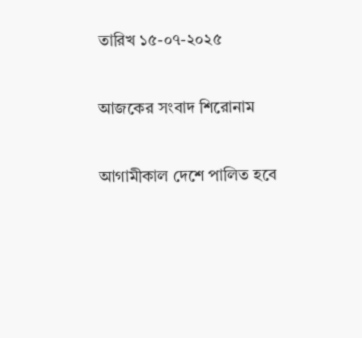তারিখ ১৫-০৭-২০২৫


আজকের সংবাদ শিরোনাম


আগামীকাল দেশে পালিত হবে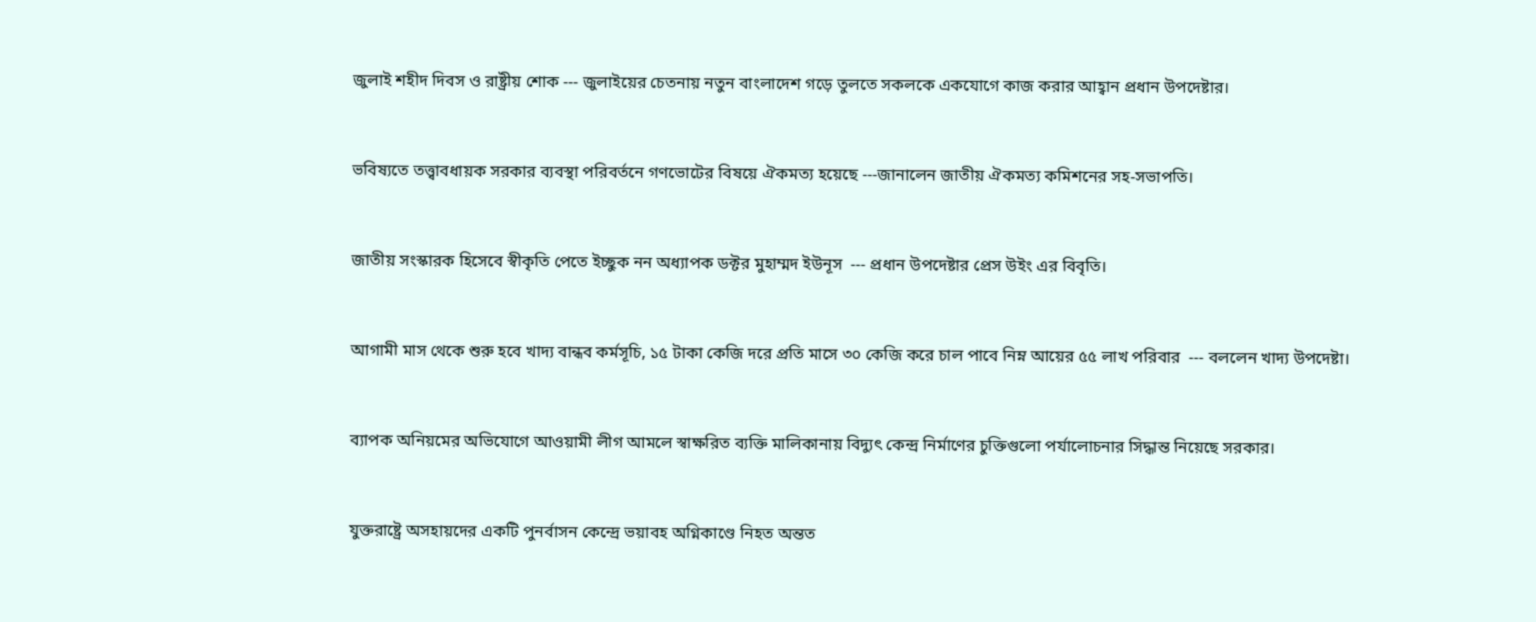জুলাই শহীদ দিবস ও রাষ্ট্রীয় শোক --- জুলাইয়ের চেতনায় নতুন বাংলাদেশ গড়ে তুলতে সকলকে একযোগে কাজ করার আহ্বান প্রধান উপদেষ্টার।


ভবিষ্যতে তত্ত্বাবধায়ক সরকার ব্যবস্থা পরিবর্তনে গণভোটের বিষয়ে ঐকমত্য হয়েছে ---জানালেন জাতীয় ঐকমত্য কমিশনের সহ-সভাপতি।


জাতীয় সংস্কারক হিসেবে স্বীকৃতি পেতে ইচ্ছুক নন অধ্যাপক ডক্টর মুহাম্মদ ইউনূস  --- প্রধান উপদেষ্টার প্রেস উইং এর বিবৃতি।


আগামী মাস থেকে শুরু হবে খাদ্য বান্ধব কর্মসূচি, ১৫ টাকা কেজি দরে প্রতি মাসে ৩০ কেজি করে চাল পাবে নিম্ন আয়ের ৫৫ লাখ পরিবার  --- বললেন খাদ্য উপদেষ্টা।


ব্যাপক অনিয়মের অভিযোগে আওয়ামী লীগ আমলে স্বাক্ষরিত ব্যক্তি মালিকানায় বিদ্যুৎ কেন্দ্র নির্মাণের চুক্তিগুলো পর্যালোচনার সিদ্ধান্ত নিয়েছে সরকার।


যুক্তরাষ্ট্রে অসহায়দের একটি পুনর্বাসন কেন্দ্রে ভয়াবহ অগ্নিকাণ্ডে নিহত অন্তত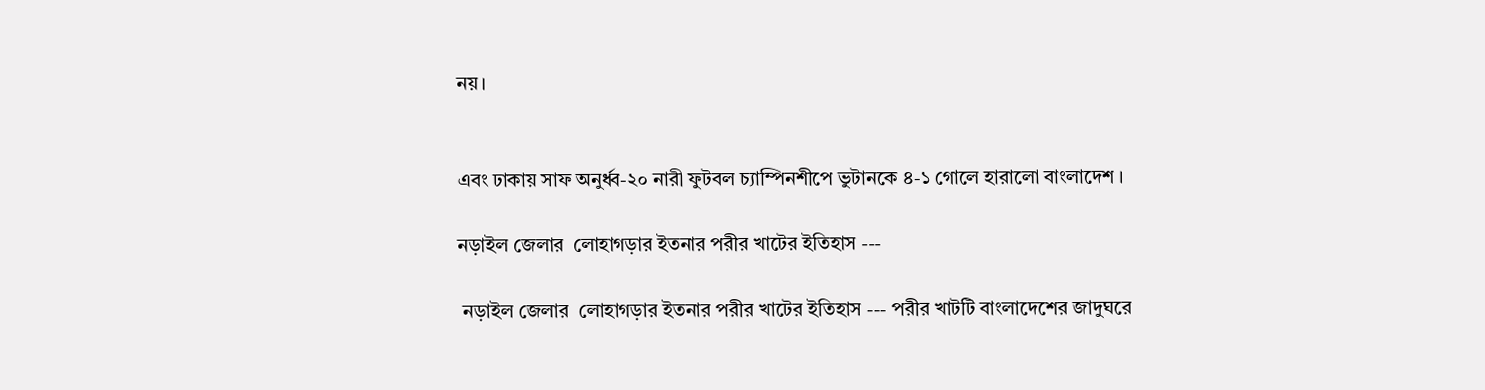নয়।


এবং ঢাকায় সাফ অনুর্ধ্ব-২০ নারী ফুটবল চ্যাম্পিনশীপে ভুটানকে ৪-১ গোলে হারালো বাংলাদেশ ।

নড়াইল জেলার  লোহাগড়ার ইতনার পরীর খাটের ইতিহাস ---

 নড়াইল জেলার  লোহাগড়ার ইতনার পরীর খাটের ইতিহাস --- পরীর খাটটি বাংলাদেশের জাদুঘরে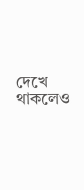দেখে থাকলেও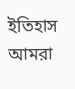ইতিহাস আমরা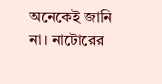অনেকেই জানি না। নাটোরের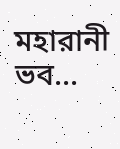মহারানী ভব...